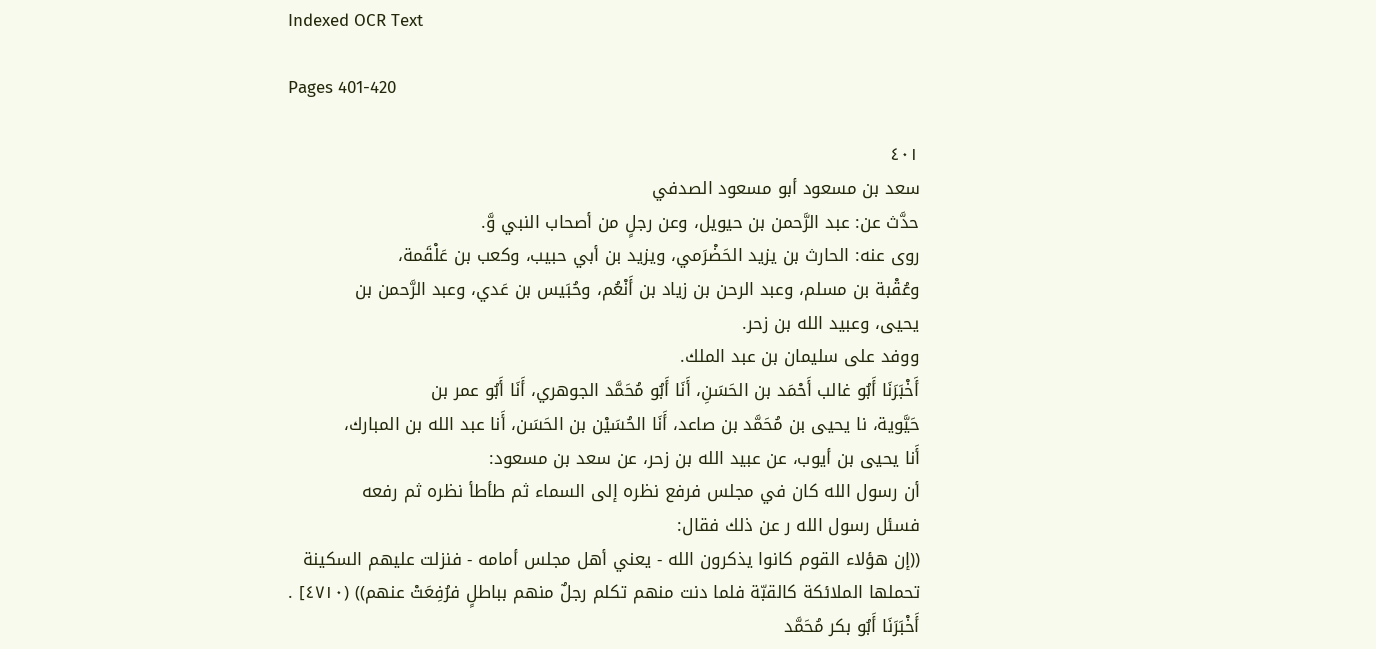Indexed OCR Text

Pages 401-420

٤٠١
سعد بن مسعود أبو مسعود الصدفي
حدَّث عن: عبد الرَّحمن بن حيويل، وعن رجلٍ من أصحاب النبي وَّ.
روى عنه: الحارث بن يزيد الحَضْرَمي، ويزيد بن أبي حبيب، وكعب بن عَلْقَمة،
وعُقْبة بن مسلم، وعبد الرحن بن زياد بن أَنْعُم، وحُبَيس بن عَدي، وعبد الرَّحمن بن
یحیی، وعبيد الله بن زحر.
ووفد على سليمان بن عبد الملك.
أَخْبَرَنَا أَبُو غالب أَحْمَد بن الحَسَنِ، أَنَا أَبُو مُحَمَّد الجوهري، أَنَا أَبُو عمر بن
حَيَّوية، نا يحيى بن مُحَمَّد بن صاعد، أَنَا الحُسَيْن بن الحَسَن، أَنا عبد الله بن المبارك،
أَنا یحیی بن أيوب، عن عبيد الله بن زحر، عن سعد بن مسعود:
أن رسول الله كان في مجلس فرفع نظره إلى السماء ثم طأطأ نظره ثم رفعه
فسئل رسول الله ر عن ذلك فقال:
((إن هؤلاء القوم كانوا يذكرون الله - يعني أهل مجلس أمامه - فنزلت عليهم السكينة
تحملها الملائكة كالقبّة فلما دنت منهم تكلم رجلٌ منهم بباطلٍ فرُفِعَتْ عنهم)) (٤٧١٠] .
أَخْبَرَنَا أَبُو بكر مُحَمَّد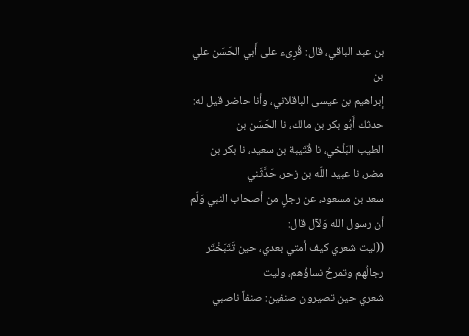بن عبد الباقي، قال: قُرِىء على أَبي الحَسَن علي بن
إبراهيم بن عيسى الباقلاني، وأنا حاضر قيل له: حدثك أَبُو بكر بن مالك، نا الحَسَن بن
الطيب البَلْخي، نا قُتَيبة بن سعيد، نا بكر بن مضر، نا عبيد اللّه بن زحر، حَدَّثَني
سعد بن مسعود، عن رجلٍ من أصحاب النبي وَلّم أن رسول الله وَلآل قال:
((ليت شعري كيف أمتي بعدي، حين تَتَبَخْتَر رجالُهم وتمرحُ نساؤُهم، وليت
شعري حين تصيرون صنفين: صنفاً ناصبي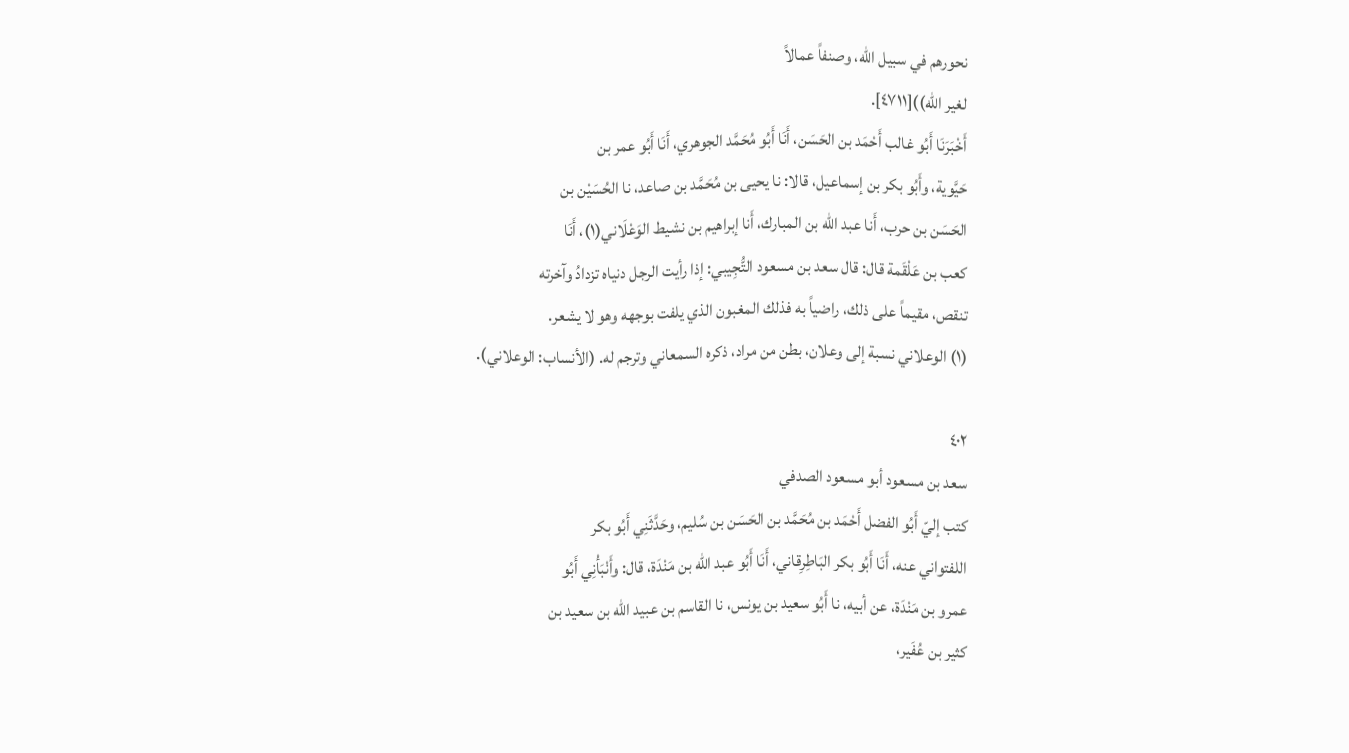نحورهم في سبيل الله، وصنفاً عمالاً
لغير الله))[٤٧١١].
أَخْبَرَنَا أَبُو غالب أَحْمَد بن الحَسَن، أَنَا أَبُو مُحَمَّد الجوهري، أَنَا أَبُو عمر بن
حَيَّوية، وأَبُو بكر بن إسماعيل، قالا: نا يحيى بن مُحَمَّد بن صاعد، نا الحُسَيْن بن
الحَسَن بن حرب، أَنا عبد الله بن المبارك، أَنا إبراهيم بن نشيط الوَعْلَاني(١)، أَنَا
كعب بن عَلْقَمة قال: قال سعد بن مسعود التُّجِيبي: إذا رأيت الرجل دنياه تزدادُ وآخرته
تنقص، مقيماً على ذلك، راضياً به فذلك المغبون الذي يلفت بوجهه وهو لا يشعر.
(١) الوعلاني نسبة إلى وعلان، بطن من مراد، ذكره السمعاني وترجم له. (الأنساب: الوعلاني).

٤٠٢
سعد بن مسعود أبو مسعود الصدفي
كتب إليّ أَبُو الفضل أَحْمَد بن مُحَمَّد بن الحَسَن بن سُليم، وحَدَّثَنِي أَبُو بكر
اللفتواني عنه، أَنَا أَبُو بكر البَاطِرِقاني، أَنَا أَبُو عبد اللّه بن مَنْدَة، قال: وأَنْبَأْنِي أَبُو
عمرو بن مَنْدَة، عن أبيه، نا أَبُو سعيد بن يونس، نا القاسم بن عبيد الله بن سعيد بن
كثير بن عُفَير،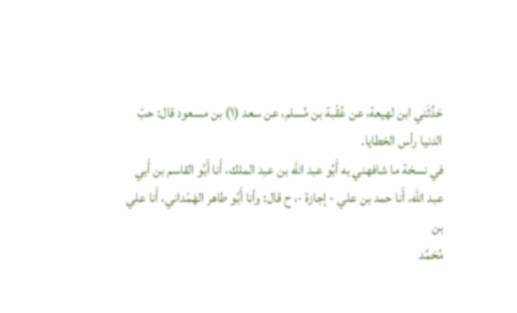حَدَّثَني ابن لهيعة، عن عُقْبة بن مُسلم، عن سعد (١) بن مسعود قال: حبّ
الدنيا رأس الخطايا.
في نسخة ما شافهني به أَبُو عبد اللّه بن عبد الملك، أَنا أَبُو القاسم بن أَبي
عبد اللّه، أَنا حمد بن علي - إجازة -، ح قال: وأنا أَبُو طاهر الهَمْداني، أَنا علي بن
مُحَمَّد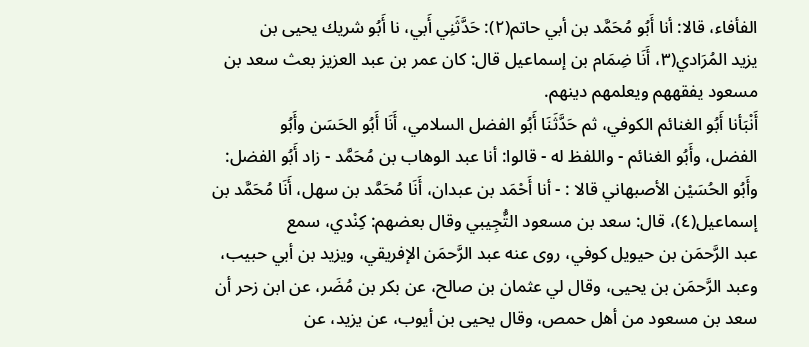الفأفاء، قالا: أنا أَبُو مُحَمَّد بن أبي حاتم(٢): حَدَّثَنِي أَبي، نا أَبُو شريك يحيى بن
يزيد المُرَادي(٣، أَنَا ضِمَام بن إسماعيل قال: كان عمر بن عبد العزيز بعث سعد بن
مسعود یفقههم ویعلمهم دینهم.
أَنْبَأنا أَبُو الغنائم الكوفي، ثم حَدَّثَنَا أَبُو الفضل السلامي، أَنَا أَبُو الحَسَن وأَبُو
الفضل، وأَبُو الغنائم - واللفظ له - قالوا: أنا عبد الوهاب بن مُحَمَّد - زاد أَبُو الفضل:
وأَبُو الحُسَيْن الأصبهاني قالا : - أنا أَحْمَد بن عبدان، أَنَا مُحَمَّد بن سهل، أَنَا مُحَمَّد بن
إسماعيل(٤)، قال: سعد بن مسعود التُّجِيبي وقال بعضهم: كِنْدي، سمع
عبد الرَّحمَن بن حيويل كوفي، روى عنه عبد الرَّحمَن الإفريقي، ويزيد بن أبي حبيب،
وعبد الرَّحمَن بن يحيى، وقال لي عثمان بن صالح، عن بكر بن مُضَر، عن ابن زحر أن
سعد بن مسعود من أهل حمص، وقال يحيى بن أيوب، عن يزيد، عن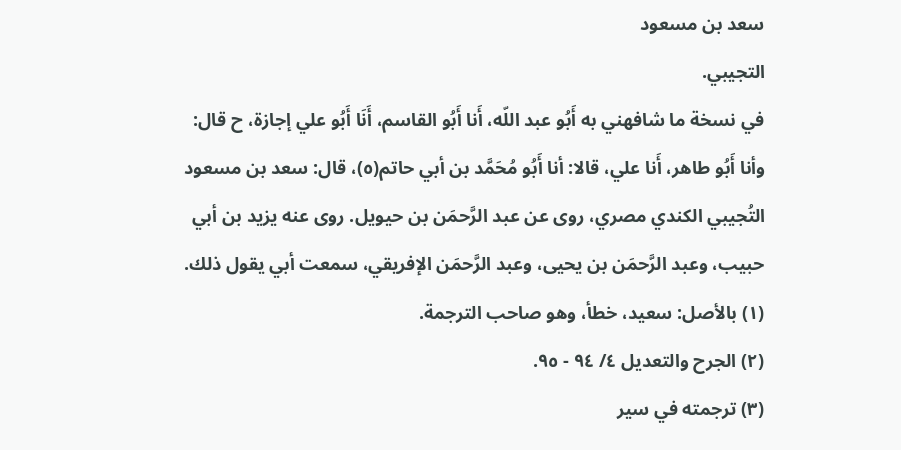سعد بن مسعود
التجيبي.
في نسخة ما شافهني به أَبُو عبد اللّه، أَنا أَبُو القاسم، أَنَا أَبُو علي إجازة، ح قال:
وأنا أَبُو طاهر، أَنا علي، قالا: أنا أَبُو مُحَمَّد بن أبي حاتم(٥)، قال: سعد بن مسعود
التُجيبي الكندي مصري، روى عن عبد الرَّحمَن بن حیویل. روى عنه يزيد بن أبي
حبيب، وعبد الرَّحمَن بن يحيى، وعبد الرَّحمَن الإفريقي، سمعت أبي يقول ذلك.
(١) بالأصل: سعيد، خطأ، وهو صاحب الترجمة.
(٢) الجرح والتعديل ٤/ ٩٤ - ٩٥.
(٣) ترجمته في سير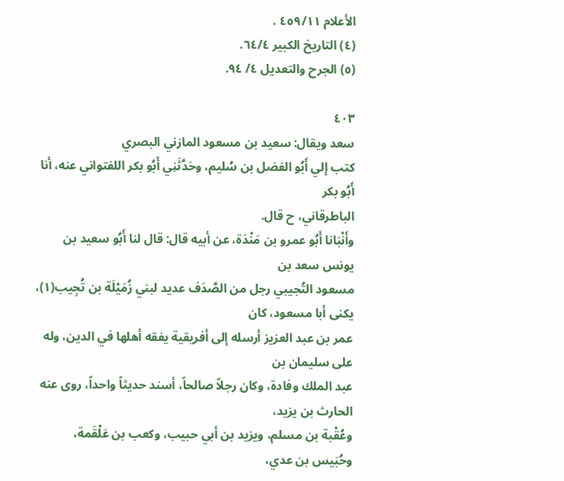الأعلام ٤٥٩/١١ .
(٤) التاريخ الكبير ٦٤/٤.
(٥) الجرح والتعديل ٤/ ٩٤.

٤٠٣
سعد ويقال: سعيد بن مسعود المازني البصري
كتب إلي أَبُو الفضل بن سُليم، وحَدَّثَنِي أَبُو بكر اللفتواني عنه، أنا أَبُو بكر
الباطرقاني، ح قال.
وأَنْبَانا أَبُو عمرو بن مَنْدَة، عن أبيه قال: قال لنا أَبُو سعيد بن يونس سعد بن
مسعود التُجيبي رجل من الصَّدَف عديد لبني زُمَيْلَة بن تُجِيب(١)، يكنى أبا مسعود، كان
عمر بن عبد العزيز أرسله إلى أفريقية يفقه أهلها في الدين، وله على سليمان بن
عبد الملك وفادة، وكان رجلاً صالحاً، أسند حديثاً واحداً، روى عنه الحارث بن يزيد،
وعُقْبة بن مسلم، ويزيد بن أبي حبيب، وكعب بن عَلْقَمة، وحُبَيس بن عدي،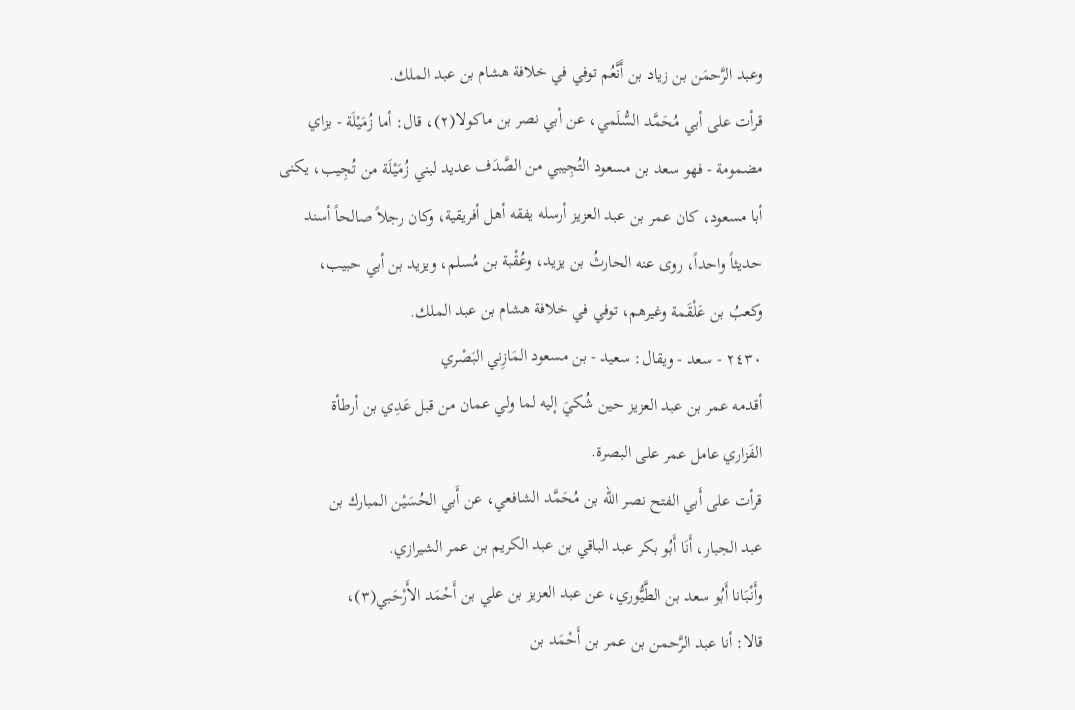وعبد الرَّحمَن بن زياد بن أَنَّعُم توفي في خلافة هشام بن عبد الملك.
قرأت على أبي مُحَمَّد السُّلَمي، عن أبي نصر بن ماكولا(٢)، قال: أما زُمَيْلَة - بزاي
مضمومة - فهو سعد بن مسعود التُجِيبي من الصَّدَف عديد لبني زُمَيْلَة من تُجِيب، یکنی
أبا مسعود، كان عمر بن عبد العزيز أرسله يفقه أهل أفريقية، وكان رجلاً صالحاً أسند
حديثاً واحداً، روى عنه الحارثُ بن يزيد، وعُقْبة بن مُسلم، ويزيد بن أبي حبيب،
وكعبُ بن عَلْقَمة وغيرهم، توفي في خلافة هشام بن عبد الملك.
٢٤٣٠ - سعد - ويقال: سعيد - بن مسعود المَازِني البَصْري
أقدمه عمر بن عبد العزيز حين شُكيَ إليه لما ولي عمان من قبل عَدِي بن أرطأة
الفَزاري عامل عمر على البصرة.
قرأت على أَبي الفتح نصر اللّه بن مُحَمَّد الشافعي، عن أَبي الحُسَيْن المبارك بن
عبد الجبار، أَنَا أَبُو بكر عبد الباقي بن عبد الكريم بن عمر الشيرازي.
وأَنْبَانا أَبُو سعد بن الطَّيُّوري، عن عبد العزيز بن علي بن أَحْمَد الأَرْحَبي(٣)،
قالا: أنا عبد الرَّحمن بن عمر بن أَحْمَد بن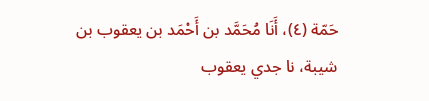حَمّة (٤)، أَنَا مُحَمَّد بن أَحْمَد بن يعقوب بن
شيبة، نا جدي يعقوب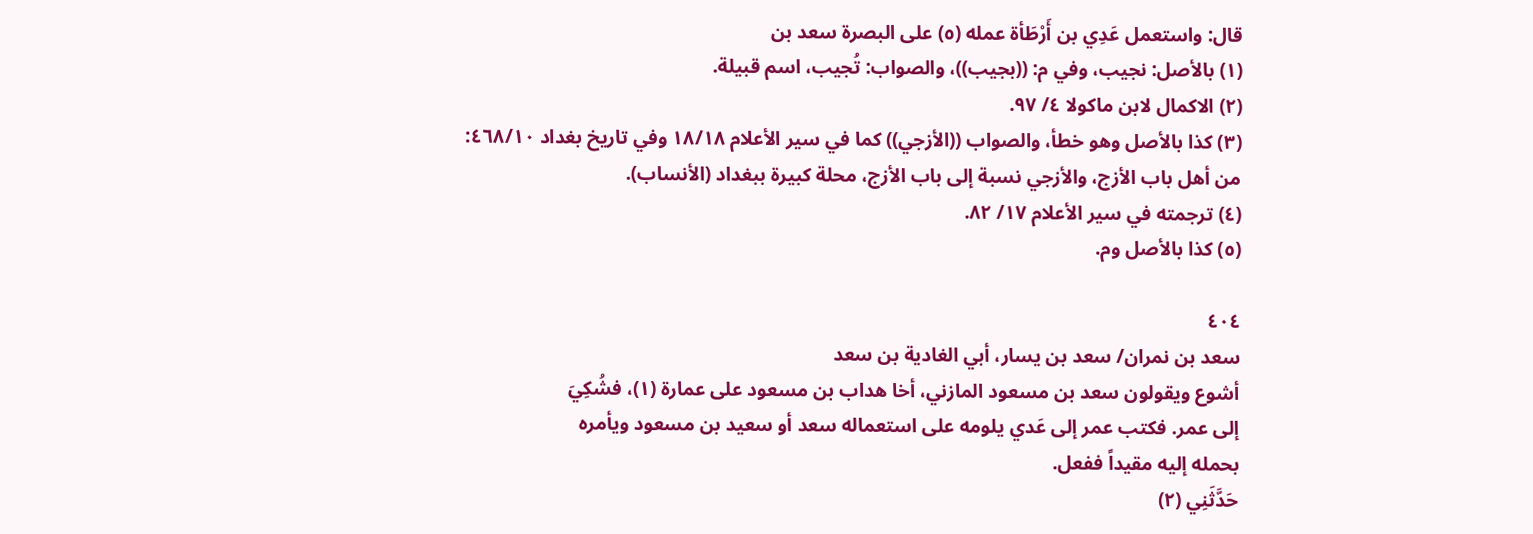قال: واستعمل عَدِي بن أَرْطَأة عمله (٥) على البصرة سعد بن
(١) بالأصل: نجيب، وفي م: ((بجيب))، والصواب: تُجيب، اسم قبيلة.
(٢) الاكمال لابن ماكولا ٤/ ٩٧.
(٣) كذا بالأصل وهو خطأ، والصواب ((الأزجي)) كما في سير الأعلام ١٨/١٨ وفي تاريخ بغداد ٤٦٨/١٠:
من أهل باب الأزج، والأزجي نسبة إلى باب الأزج، محلة كبيرة ببغداد (الأنساب).
(٤) ترجمته في سير الأعلام ١٧/ ٨٢.
(٥) كذا بالأصل وم.

٤٠٤
سعد بن نمران/ سعد بن يسار، أبي الغادية بن سعد
أشوع ويقولون سعد بن مسعود المازني، أخا هداب بن مسعود على عمارة (١)، فشُكِيَ
إلى عمر. فكتب عمر إلى عَدي يلومه على استعماله سعد أو سعيد بن مسعود ويأمره
بحمله إليه مقيداً ففعل.
حَدَّثَنِي (٢)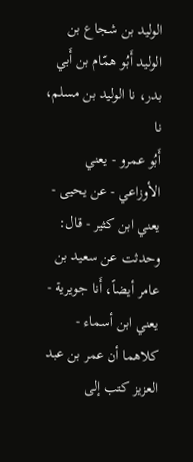الوليد بن شجاع بن الوليد أَبُو همّام بن أَبي بدر، نا الوليد بن مسلم، نا
أَبُو عمرو - يعني الأوزاعي - عن یحیی - يعني ابن كثير - قال: وحدثت عن سعيد بن
عامر أيضاً، أَنا جويرية - يعني ابن أسماء - كلاهما أن عمر بن عبد العزيز كتب إلى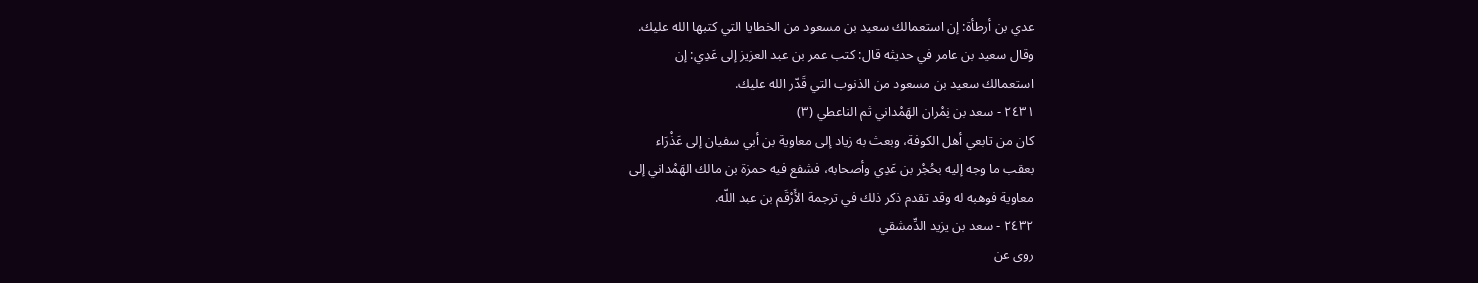عدي بن أرطأة: إن استعمالك سعيد بن مسعود من الخطايا التي كتبها الله عليك.
وقال سعيد بن عامر في حديثه قال: كتب عمر بن عبد العزيز إلى عَدِي: إن
استعمالك سعيد بن مسعود من الذنوب التي قَدّر الله عليك.
٢٤٣١ - سعد بن نِمْران الهَمْداني ثم الناعطي (٣)
كان من تابعي أهل الكوفة، وبعث به زياد إلى معاوية بن أبي سفيان إلى عَذْرَاء
بعقب ما وجه إليه بحُجْر بن عَدِي وأصحابه، فشفع فيه حمزة بن مالك الهَمْداني إلى
معاوية فوهبه له وقد تقدم ذكر ذلك في ترجمة الأَرْقَم بن عبد اللّه.
٢٤٣٢ - سعد بن يزيد الدِّمشقي
روى عن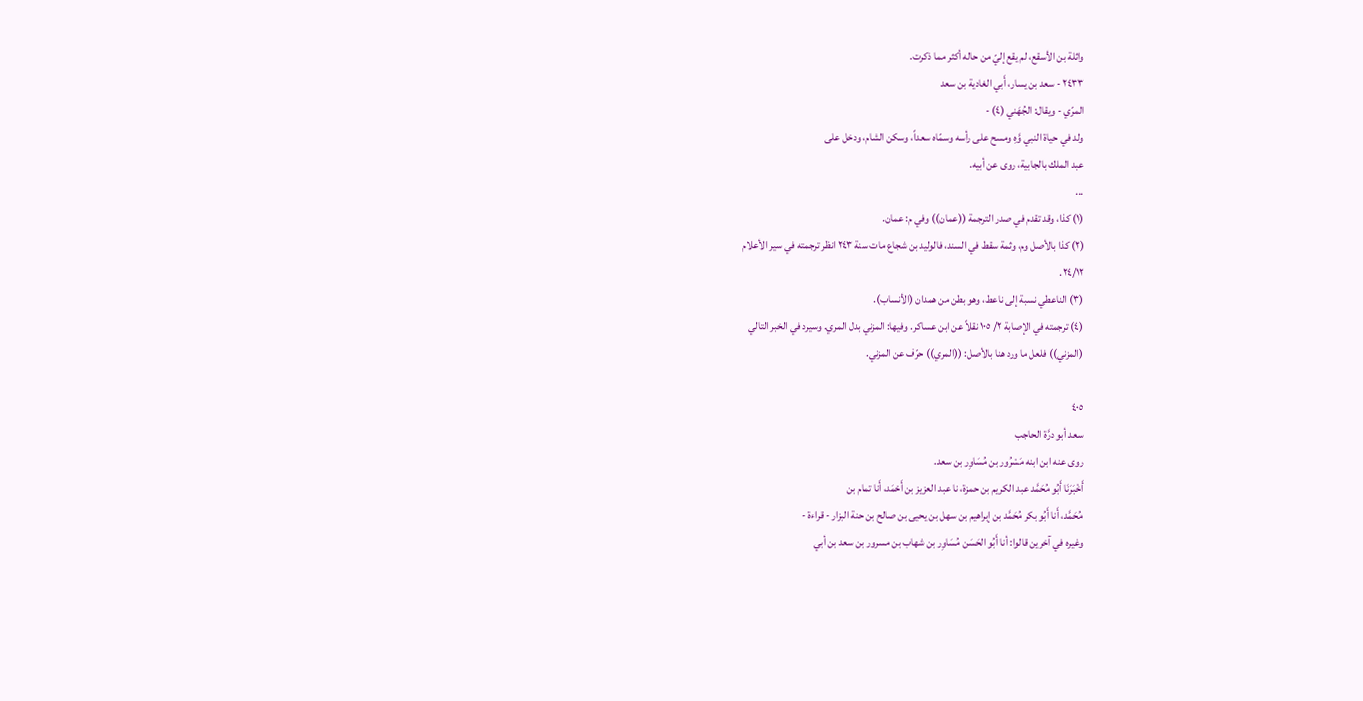واثلة بن الأسقع، لم يقع إليّ من حاله أكثر مما ذكرت.
٢٤٣٣ - سعد بن يسار، أَبي الغادية بن سعد
المرّي - ويقال: الجُهَني (٤) -
ولد في حياة النبي وَّهِ ومسح على رأسه وسمّاه سعداً، وسكن الشام، ودخل على
عبد الملك بالجابية، روی عن أبيه.
...
(١) كذا، وقد تقدم في صدر الترجمة ((عمان)) وفي م: عمان.
(٢) كذا بالأصل وم، وثمة سقط في السند، فالوليد بن شجاع مات سنة ٢٤٣ انظر ترجمته في سير الأعلام
٢٤/١٢.
(٣) الناعطي نسبة إلى ناعط، وهو بطن من همدان (الأنساب).
(٤) ترجمته في الإصابة ٢/ ١٠٥ نقلاً عن ابن عساكر. وفيها: المزني بدل المري. وسيرد في الخبر التالي
(المزني)) فلعل ما ورد هنا بالأصل: ((المري)) حرّف عن المزني.

٤٠٥
سعد أبو درَّة الحاجب
روی عنه ابن ابنه مَسْرُور بن مُسَاوِر بن سعد.
أَخْبَرَنَا أَبُو مُحَمَّد عبد الكريم بن حمزة، نا عبد العزيز بن أَحْمَد، أَنا تمام بن
مُحَمَّد، أَنا أَبُو بكر مُحَمَّد بن إبراهيم بن سهل بن يحيى بن صالح بن حنة البزار - قراءة -
وغيره في آخرين قالوا: أنا أَبُو الحَسَن مُسَاوِر بن شهاب بن مسرور بن سعد بن أبي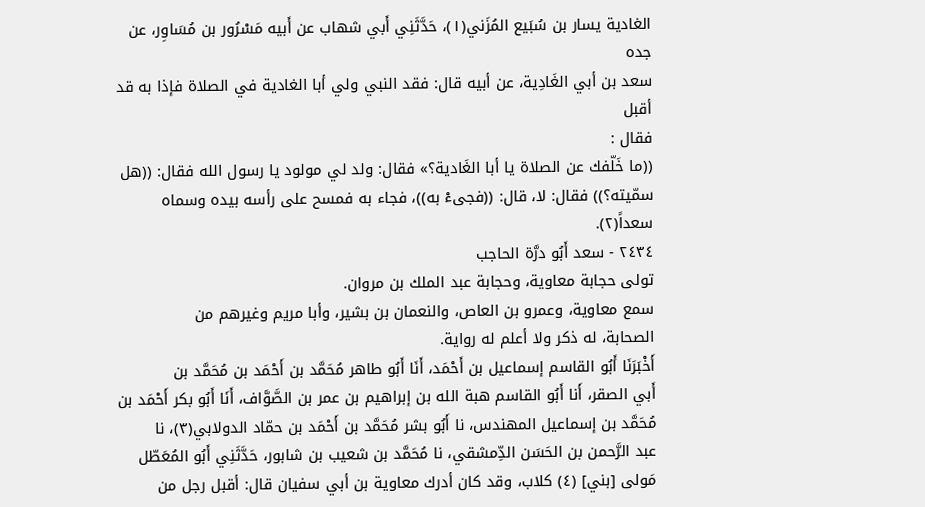الغادية يسار بن سُبَيع المُزَني(١)، حَدَّثَنِي أَبي شهاب عن أَبيه مَسْرُور بن مُسَاوِر، عن جده
سعد بن أبي الغَادِية، عن أبيه قال: فقد النبي ولي أبا الغادية في الصلاة فإذا به قد أقبل
فقال :
((ما خَلّفك عن الصلاة يا أبا الغَادية؟» فقال: ولد لي مولود يا رسول الله فقال: ((هل
سمّيته؟)) فقال: لا، قال: ((فجىءْ به))، فجاء به فمسح على رأسه بيده وسماه سعداً(٢).
٢٤٣٤ - سعد أَبُو درَّة الحاجب
تولى حجابة معاوية، وحجابة عبد الملك بن مروان.
سمع معاوية، وعمرو بن العاص، والنعمان بن بشير، وأبا مريم وغيرهم من
الصحابة، له ذکر ولا أعلم له رواية.
أَخْبَرَنَا أَبُو القاسم إسماعيل بن أَحْمَد، أَنَا أَبُو طاهر مُحَمَّد بن أَحْمَد بن مُحَمَّد بن
أَبي الصقر، أَنا أَبُو القاسم هبة الله بن إبراهيم بن عمر بن الصَّوَّاف، أَنَا أَبُو بكر أَحْمَد بن
مُحَمَّد بن إسماعيل المهندس، نا أَبُو بشر مُحَمَّد بن أَحْمَد بن حمّاد الدولابي(٣)، نا
عبد الرَّحمن بن الحَسَن الدِّمشقي، نا مُحَمَّد بن شعيب بن شابور، حَدَّثَنِي أَبُو المُعَطّل
مَولى [بني] (٤) كلاب، وقد كان أدرك معاوية بن أبي سفيان قال: أقبل رجل من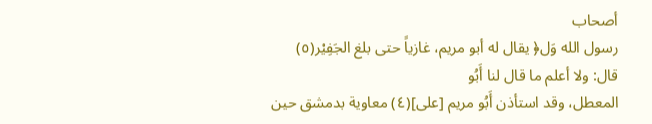أصحاب
رسول الله وَل﴿ يقال له أبو مريم، غازياً حتى بلغ الجَفِيْر(٥) قال: ولا أعلم ما قال لنا أَبُو
المعطل، وقد استأذن أَبُو مريم [على](٤) معاوية بدمشق حين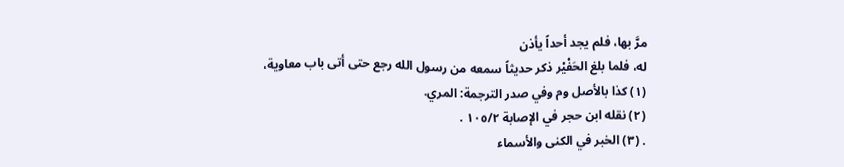مرَّ بها، فلم يجد أحداً يأذن
له، فلما بلغ الحَفْيْر ذكر حديثاً سمعه من رسول الله رجع حتى أتى باب معاوية،
(١) كذا بالأصل وم وفي صدر الترجمة: المري.
(٢) نقله ابن حجر في الإصابة ١٠٥/٢ .
. (٣) الخبر في الكنى والأسماء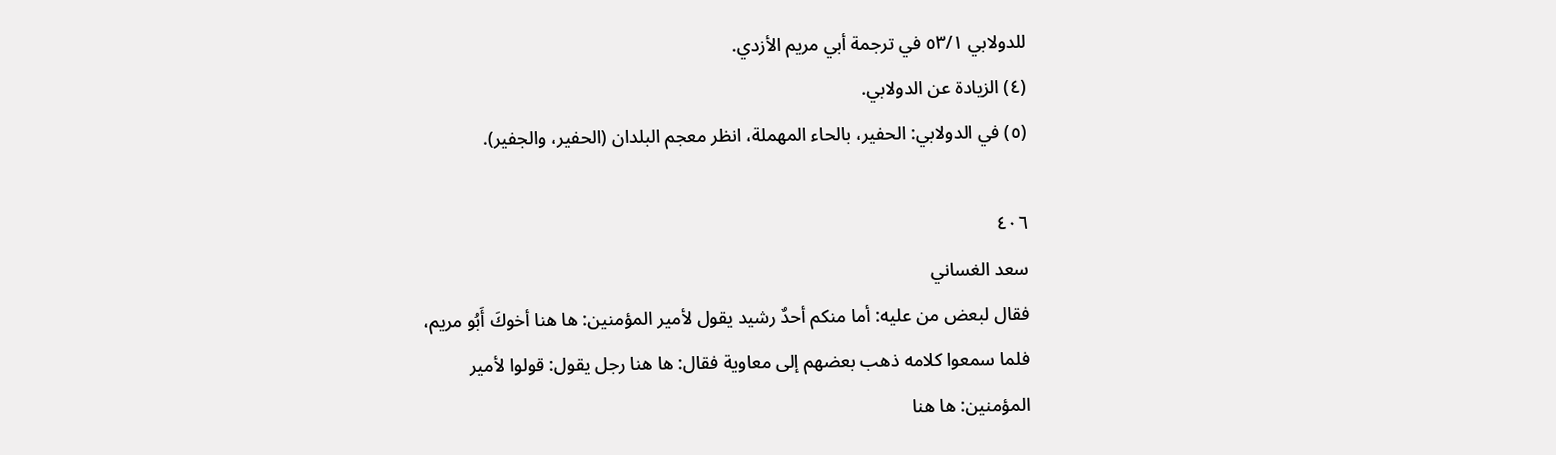للدولابي ٥٣/١ في ترجمة أبي مريم الأزدي.
(٤) الزيادة عن الدولابي.
(٥) في الدولابي: الحفير، بالحاء المهملة، انظر معجم البلدان (الحفير، والجفير).

٤٠٦
سعد الغساني
فقال لبعض من عليه: أما منكم أحدٌ رشيد يقول لأمير المؤمنين: ها هنا أخوكَ أَبُو مريم،
فلما سمعوا كلامه ذهب بعضهم إلى معاوية فقال: ها هنا رجل يقول: قولوا لأمير
المؤمنين: ها هنا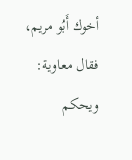أخوك أَبُو مريم، فقال معاوية: ويحكم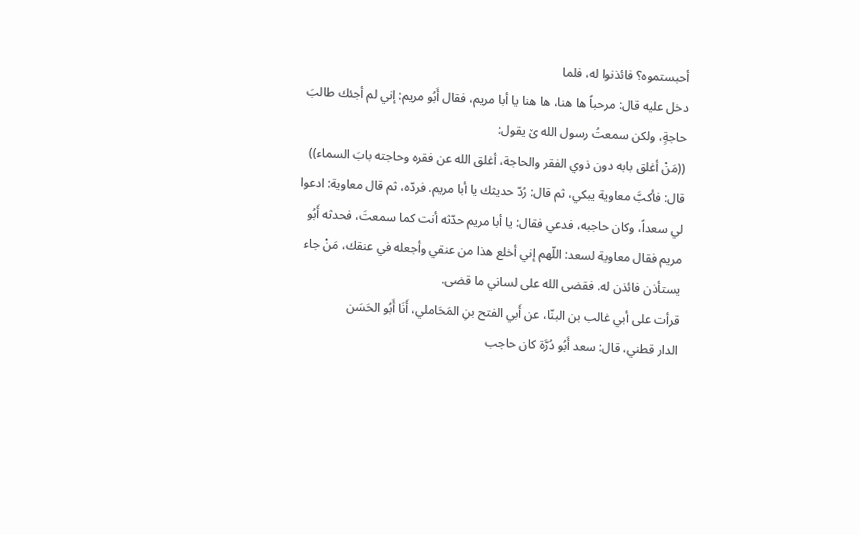أحبستموه؟ فائذنوا له، فلما
دخل عليه قال: مرحباً ها هنا، ها هنا يا أبا مريم، فقال أَبُو مريم: إني لم أجئك طالبَ
حاجةٍ، ولكن سمعتُ رسول الله ێ يقول:
((مَنْ أغلق بابه دون ذوي الفقر والحاجة، أغلق الله عن فقره وحاجته بابَ السماء))
قال: فأكبَّ معاوية يبكي، ثم قال: رُدّ حديثك يا أبا مريم. فردّه، ثم قال معاوية: ادعوا
لي سعداً، وكان حاجبه، فدعي فقال: يا أبا مريم حدّثه أنت كما سمعتَ، فحدثه أَبُو
مريم فقال معاوية لسعد: اللّهم إني أخلع هذا من عنقي وأجعله في عنقك، مَنْ جاء
يستأذن فائذن له. فقضى الله على لساني ما قضی.
قرأت على أبي غالب بن البنّا، عن أَبي الفتح بنِ المَحَاملي، أَنَا أَبُو الحَسَن
الدار قطني، قال: سعد أَبُو دُرَّة كان حاجب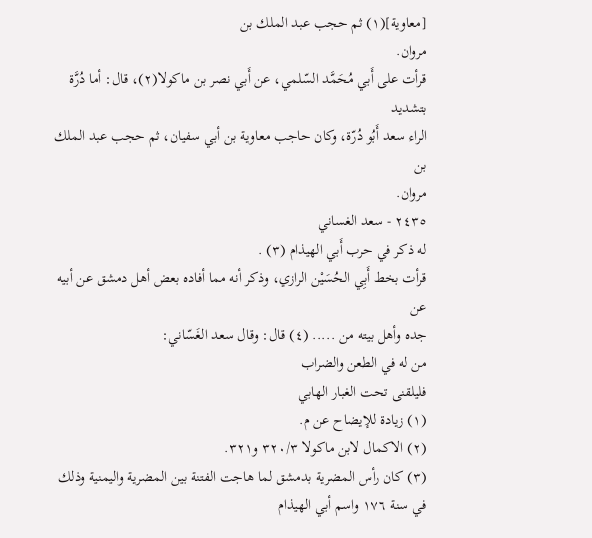[معاوية](١) ثم حجب عبد الملك بن
مروان.
قرأت على أَبي مُحَمَّد السّلمي، عن أَبي نصر بن ماكولا(٢)، قال: أما دُرَّة بتشديد
الراء سعد أَبُو دُرّة، وكان حاجب معاوية بن أبي سفيان، ثم حجب عبد الملك بن
مروان.
٢٤٣٥ - سعد الغساني
له ذكر في حرب أَبي الهيذام (٣) .
قرأت بخط أَبِي الحُسَيْن الرازي، وذكر أنه مما أفاده بعض أهل دمشق عن أبيه عن
جده وأهل بيته من ..... (٤) قال: وقال سعد الغَسّاني:
من له في الطعن والضراب
فليلقنى تحت الغبار الهابي
(١) زيادة للإيضاح عن م.
(٢) الاكمال لابن ماكولا ٣٢٠/٣ و٣٢١.
(٣) كان رأس المضرية بدمشق لما هاجت الفتنة بين المضرية واليمنية وذلك في سنة ١٧٦ واسم أبي الهيذام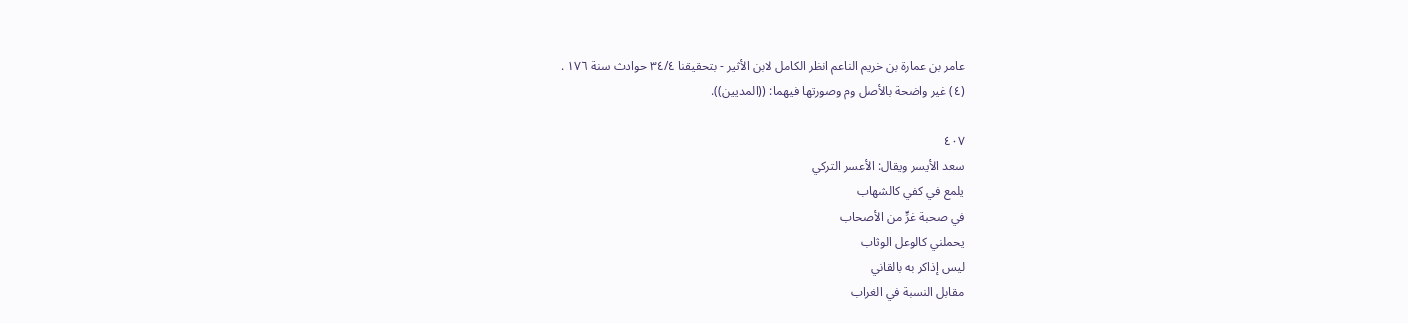عامر بن عمارة بن خريم الناعم انظر الكامل لابن الأثير - بتحقيقنا ٣٤/٤ حوادث سنة ١٧٦ .
(٤) غير واضحة بالأصل وم وصورتها فيهما: ((المدیین)).

٤٠٧
سعد الأيسر ويقال: الأعسر التركي
يلمع في كفي كالشهاب
في صحبة غرٍّ من الأصحاب
يحملني كالوعل الوثاب
ليس إذاكر به بالقاني
مقابل النسبة في الغراب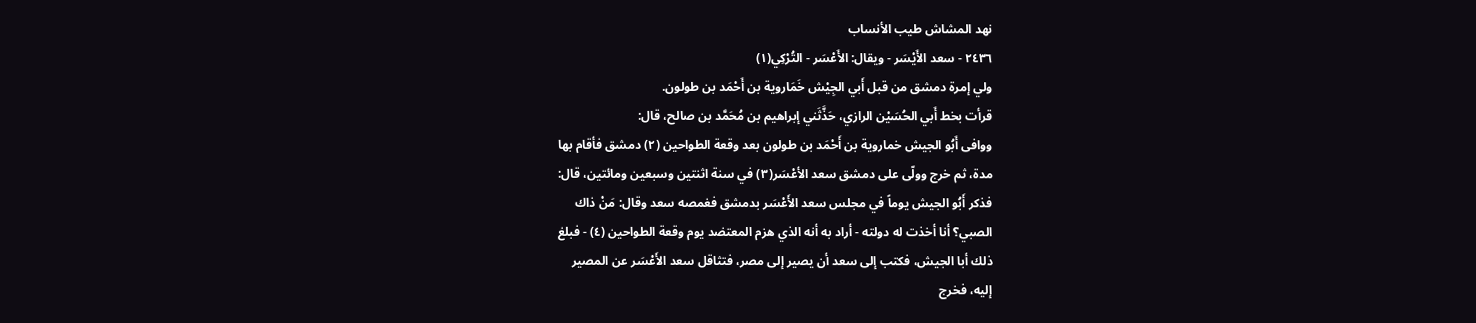نهد المشاش طيب الأنساب
٢٤٣٦ - سعد الأَيْسَر - ويقال: الأَعْسَر - التُرْكِي(١)
ولي إمرة دمشق من قبل أَبي الجِيْش خَمَاروية بن أَحْمَد بن طولون.
قرأت بخط أَبي الحُسَيْن الرازي، حَذَّثَني إبراهيم بن مُحَمَّد بن صالح، قال:
ووافى أَبُو الجيش خماروية بن أَحْمَد بن طولون بعد وقعة الطواحين (٢) دمشق فأقام بها
مدة، ثم خرج وولّى على دمشق سعد الأعْسَر(٣) في سنة اثنتين وسبعين ومائتين، قال:
فذكر أَبُو الجيش يوماً في مجلس سعد الأَعْسَر بدمشق فغمصه سعد وقال: مَنْ ذاك
الصبي؟ أنا أخذت له دولته - أراد به أنه الذي هزم المعتضد يوم وقعة الطواحين (٤) - فبلغ
ذلك أبا الجيش، فكتب إلى سعد أن يصير إلى مصر، فتثاقل سعد الأَعْسَر عن المصير
إليه، فخرج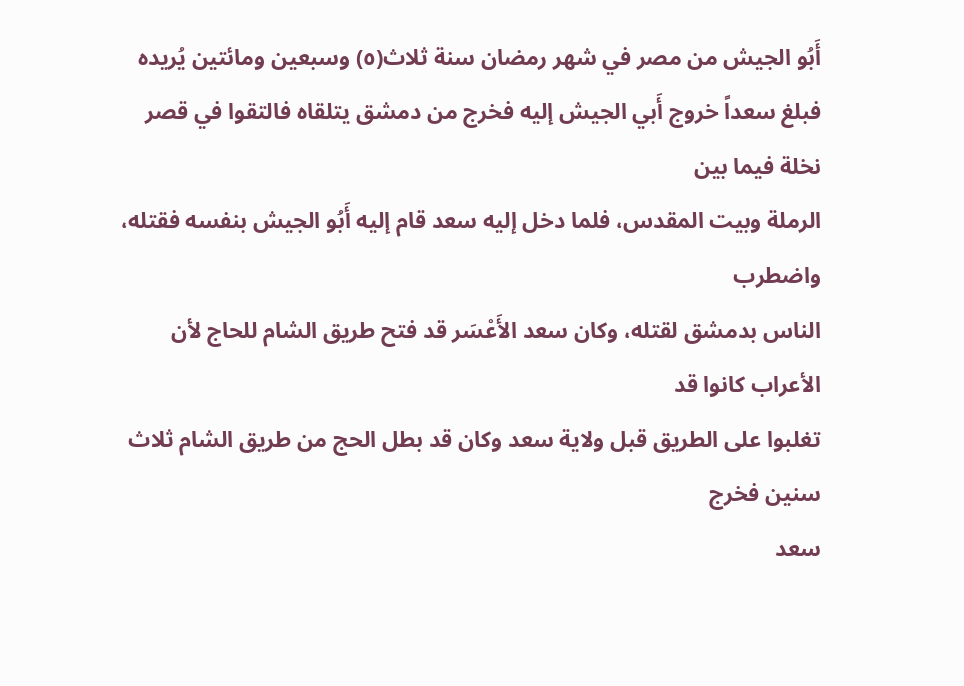أَبُو الجيش من مصر في شهر رمضان سنة ثلاث(٥) وسبعين ومائتين يُريده
فبلغ سعداً خروج أَبي الجيش إليه فخرج من دمشق يتلقاه فالتقوا في قصر نخلة فيما بين
الرملة وبيت المقدس، فلما دخل إليه سعد قام إليه أَبُو الجيش بنفسه فقتله، واضطرب
الناس بدمشق لقتله، وكان سعد الأَعْسَر قد فتح طريق الشام للحاج لأن الأعراب كانوا قد
تغلبوا على الطريق قبل ولاية سعد وكان قد بطل الحج من طريق الشام ثلاث سنين فخرج
سعد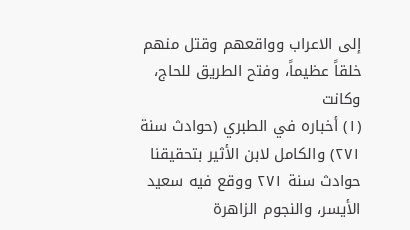إلى الاعراب وواقعهم وقتل منهم خلقاً عظيماً، وفتح الطريق للحاج، وكانت
(١) أخباره في الطبري (حوادث سنة ٢٧١) والكامل لابن الأثير بتحقيقنا حوادث سنة ٢٧١ ووقع فيه سعيد
الأيسر، والنجوم الزاهرة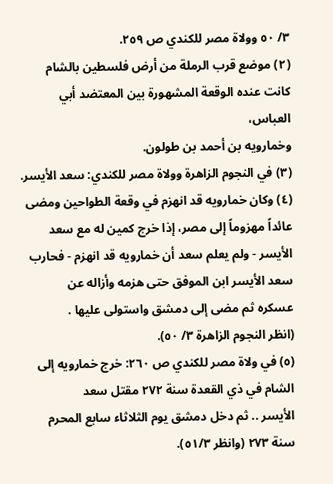٣/ ٥٠ وولاة مصر للکندي ص ٢٥٩.
(٢) موضع قرب الرملة من أرض فلسطين بالشام كانت عنده الوقعة المشهورة بين المعتضد أبي العباس،
وخمارویه بن أحمد بن طولون.
(٣) في النجوم الزاهرة وولاة مصر للكندي: سعد الأيسر.
(٤) وكان خمارويه قد انهزم في وقعة الطواحين ومضى عائداً مهزوماً إلى مصر، إذا خرج کمین له مع سعد
الأيسر - ولم يعلم سعد أن خمارويه قد انهزم - فحارب سعد الأيسر ابن الموفق حتى هزمه وأزاله عن
عسكره ثم مضى إلى دمشق واستولى عليها .
(انظر النجوم الزاهرة ٣/ ٥٠).
(٥) في ولاة مصر للكندي ص ٢٦٠: خرج خمارويه إلى الشام في ذي القعدة سنة ٢٧٢ مقتل سعد
الأيسر .. ثم دخل دمشق يوم الثلاثاء سابع المحرم سنة ٢٧٣ (وانظر ٥١/٣).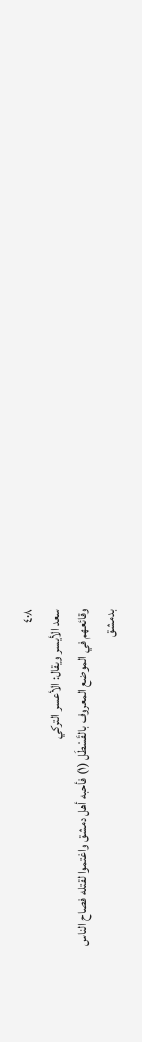٤٠٨
سعد الأيسر ويقال: الأعسر التركي
وقائعهم في الموضع المعروف بالقَسْطَل (١) فأحبه أهل دمشق واغتموا لقتله فصاح الناس
بدمشق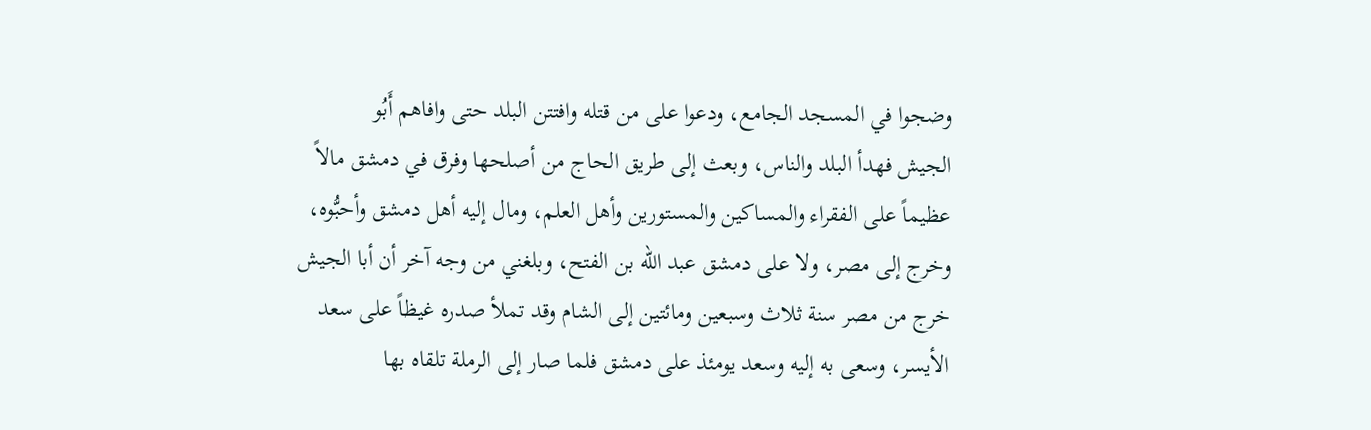وضجوا في المسجد الجامع، ودعوا على من قتله وافتتن البلد حتى وافاهم أَبُو
الجيش فهدأ البلد والناس، وبعث إلى طريق الحاج من أصلحها وفرق في دمشق مالاً
عظيماً على الفقراء والمساكين والمستورين وأهل العلم، ومال إليه أهل دمشق وأحبُّوه،
وخرج إلى مصر، ولا على دمشق عبد اللّه بن الفتح، وبلغني من وجه آخر أن أبا الجيش
خرج من مصر سنة ثلاث وسبعين ومائتين إلى الشام وقد تملأ صدره غيظاً على سعد
الأيسر، وسعى به إليه وسعد يومئذ على دمشق فلما صار إلى الرملة تلقاه بها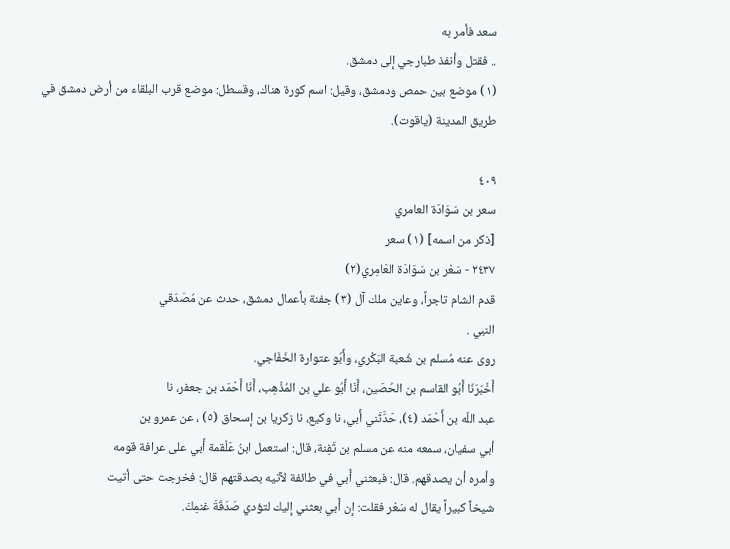سعد فأمر به
.. فقتل وأنفذ طبارجي إلى دمشق.
(١) موضع بين حمص ودمشق، وقيل: اسم كورة هناك، وقسطل: موضع قرب البلقاء من أرض دمشق في
طريق المدينة (ياقوت).

٤٠٩
سعر بن سَوَادَة العامري
[ذكر من اسمه] (١) سعر
٢٤٣٧ - سَعْر بن سَوَادَة العَامِري(٢)
قدم الشام تاجراً، وعاين ملك آل (٣) جفنة بأعمال دمشق، حدث عن مُصَدّقي
النبي .
روى عنه مُسلم بن شُعبة البَكْري، وأَبُو عتوارة الخَفَاجي.
أَخْبَرَنَا أَبُو القاسم بن الحُصَين، أَنَا أَبُو علي بن المُذْهِب، أَنَا أَحْمَد بن جعفر، نا
عبد اللّه بن أَحْمَد (٤)، حَدَّثَني أَبي، نا وكيع، نا زكريا بن إسحاق (٥) ، عن عمرو بن
أبي سفيان، سمعه منه عن مسلم بن ثَفِنة، قال: استعمل ابنُ عَلْقمة أَبي على عرافة قومه
وأمره أن يصدقهم. قال: فبعثني أَبي في طائفة لآتيه بصدقتهم قال: فخرجت حتى أتيت
شيخاً كبيراً يقال له سَعْر فقلت: إن أَبي بعثني إليك لتؤدي صَدَقَةَ غنمِكَ.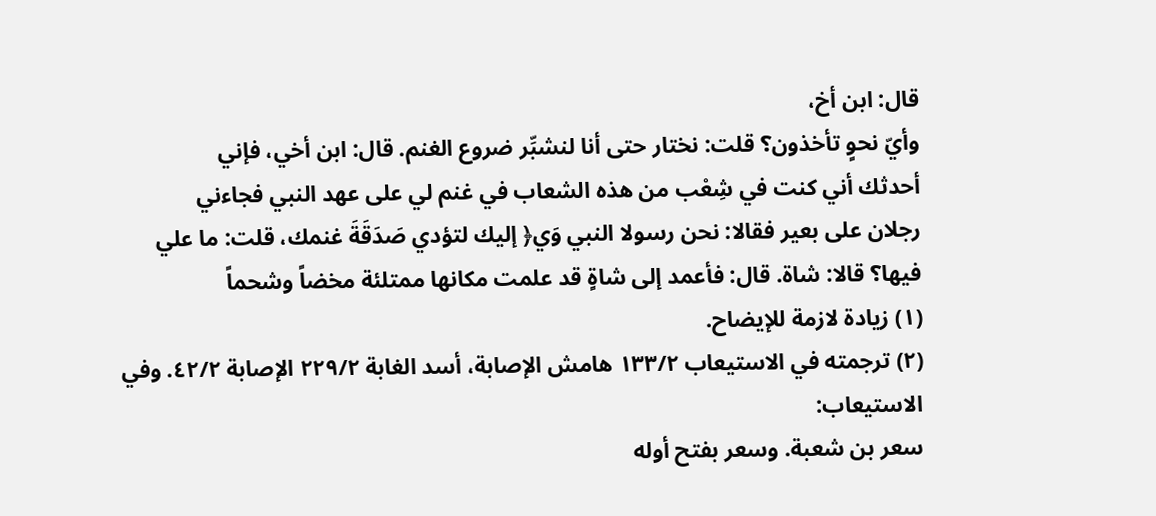قال: ابن أخ،
وأيّ نحوٍ تأخذون؟ قلت: نختار حتى أنا لنشبِّر ضروع الغنم. قال: ابن أخي، فإني
أحدثك أني كنت في شِعْب من هذه الشعاب في غنم لي على عهد النبي فجاءني
رجلان على بعير فقالا: نحن رسولا النبي وَي﴿ إليك لتؤدي صَدَقَةَ غنمك، قلت: ما علي
فيها؟ قالا: شاة. قال: فأعمد إلى شاةٍ قد علمت مكانها ممتلئة مخضاً وشحماً
(١) زيادة لازمة للإيضاح.
(٢) ترجمته في الاستيعاب ١٣٣/٢ هامش الإصابة، أسد الغابة ٢٢٩/٢ الإصابة ٤٢/٢. وفي الاستيعاب:
سعر بن شعبة. وسعر بفتح أوله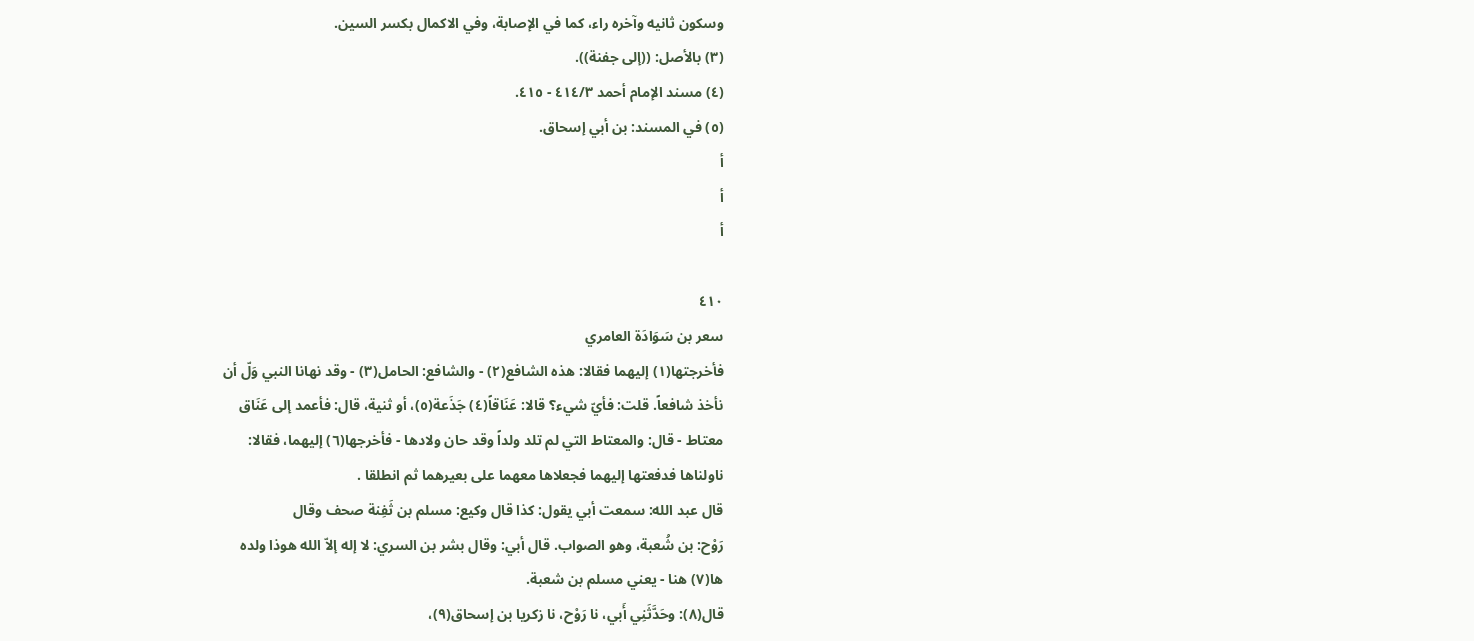وسكون ثانيه وآخره راء، كما في الإصابة، وفي الاكمال بكسر السين.
(٣) بالأصل: ((إلى جفنة)).
(٤) مسند الإمام أحمد ٤١٤/٣ - ٤١٥.
(٥) في المسند: بن أبي إسحاق.
أ
أ
أ

٤١٠
سعر بن سَوَادَة العامري
فأخرجتها(١) إليهما فقالا: هذه الشافع(٢) - والشافع: الحامل(٣) - وقد نهانا النبي وَلّ أن
نأخذ شافعاً. قلت: فأيّ شيء؟ قالا: عَنَاقاً(٤) جَذَعة(٥)، أو ثنية، قال: فأعمد إلى عَنَاق
معتاط - قال: والمعتاط التي لم تلد ولداً وقد حان ولادها - فأخرجها(٦) إليهما، فقالا:
ناولناها فدفعتها إليهما فجعلاها معهما على بعيرهما ثم انطلقا .
قال عبد الله: سمعت أبي يقول: كذا قال وكيع: مسلم بن ثَفِنة صحف وقال
رَوْح: بن شُعبة، وهو الصواب. قال أبي: وقال بشر بن السري: لا إله إلاّ الله هوذا ولده
ها(٧) هنا - يعني مسلم بن شعبة.
قال(٨): وحَدَّثَنِي أَبي، نا رَوْح، نا زكريا بن إسحاق(٩)،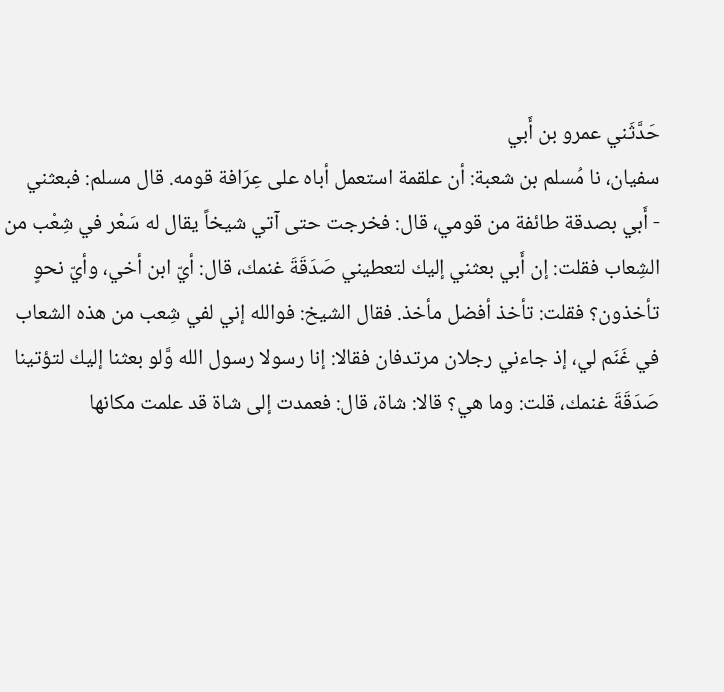حَدَّثَني عمرو بن أَبي
سفيان، نا مُسلم بن شعبة: أن علقمة استعمل أباه على عِرَافة قومه. قال مسلم: فبعثني
- أَبي بصدقة طائفة من قومي، قال: فخرجت حتى آتي شيخاً يقال له سَعْر في شِعْب من
الشِعاب فقلت: إن أَبي بعثني إليك لتعطيني صَدَقَةَ غنمك، قال: أيّ ابن أخي، وأيّ نحوٍ
تأخذون؟ فقلت: تأخذ أفضل مأخذ. فقال الشيخ: فوالله إني لفي شِعب من هذه الشعاب
في غَنَم لي، إذ جاءني رجلان مرتدفان فقالا: إنا رسولا رسول الله وَّلو بعثنا إليك لتؤتينا
صَدَقَةَ غنمك، قلت: وما هي؟ قالا: شاة، قال: فعمدت إلى شاة قد علمت مكانها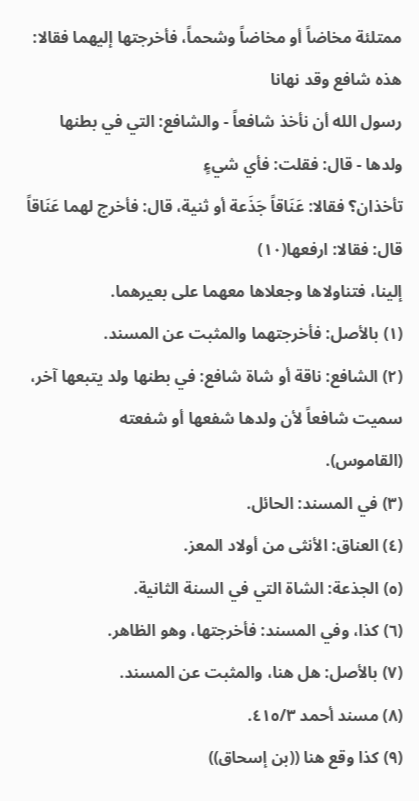ممتلئة مخاضاً أو مخاضاً وشحماً، فأخرجتها إليهما فقالا: هذه شافع وقد نهانا
رسول الله أن نأخذ شافعاً - والشافع: التي في بطنها ولدها - قال: فقلت: فأي شيءٍ
تأخذان؟ فقالا: عَنَاقاً جَذَعة أو ثنية، قال: فأخرج لهما عَنَاقاً قال: فقالا: ارفعها(١٠)
إلينا، فتناولاها وجعلاها معهما على بعيرهما.
(١) بالأصل: فأخرجتهما والمثبت عن المسند.
(٢) الشافع: ناقة أو شاة شافع: في بطنها ولد يتبعها آخر، سميت شافعاً لأن ولدها شفعها أو شفعته
(القاموس).
(٣) في المسند: الحائل.
(٤) العناق: الأنثى من أولاد المعز.
(٥) الجذعة: الشاة التي في السنة الثانية.
(٦) كذا، وفي المسند: فأخرجتها، وهو الظاهر.
(٧) بالأصل: هل هنا، والمثبت عن المسند.
(٨) مسند أحمد ٤١٥/٣.
(٩) كذا وقع هنا ((بن إسحاق))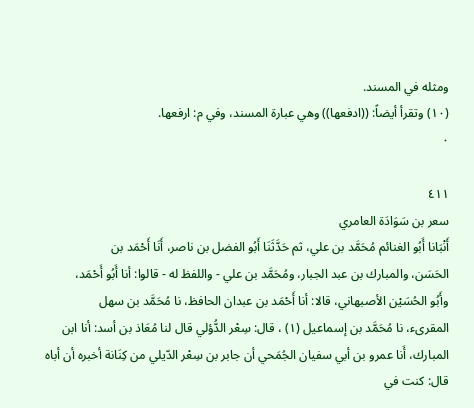ومثله في المسند.
(١٠) وتقرأ أيضاً: ((ادفعها)) وهي عبارة المسند، وفي م: ارفعها.
٠

٤١١
سعر بن سَوَادَة العامري
أَنْبَانا أَبُو الغنائم مُحَمَّد بن علي، ثم حَدَّثَنَا أَبُو الفضل بن ناصر، أَنَا أَحْمَد بن
الحَسَن، والمبارك بن عبد الجبار، ومُحَمَّد بن علي - واللفظ له - قالوا: أنا أَبُو أَحْمَد،
وأَبُو الحُسَيْن الأصبهاني، قالا: أنا أَحْمَد بن عبدان الحافظ، نا مُحَمَّد بن سهل
المقرىء، نا مُحَمَّد بن إسماعيل (١) ، قال: سِعْر الدُّؤلي قال لنا مُعَاذ بن أسد: أنا ابن
المبارك، أَنا عمرو بن أبي سفيان الجُمَحي أن جابر بن سِعْر الدّيلي من كِنَانة أخبره أن أباه
قال: كنت في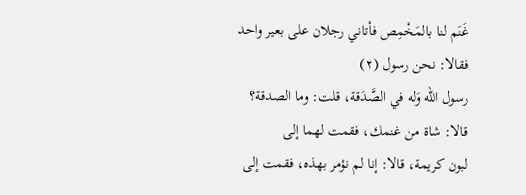غَنَم لنا بالمَخْمِص فأتاني رجلان على بعير واحد فقالا: نحن رسول (٢)
رسول الله وَله في الصَّدَقة، قلت: وما الصدقة؟ قالا: شاة من غنمك، فقمت لهما إلى
لبون كريمة، قالا: إنا لم نؤمر بهذه، فقمت إلى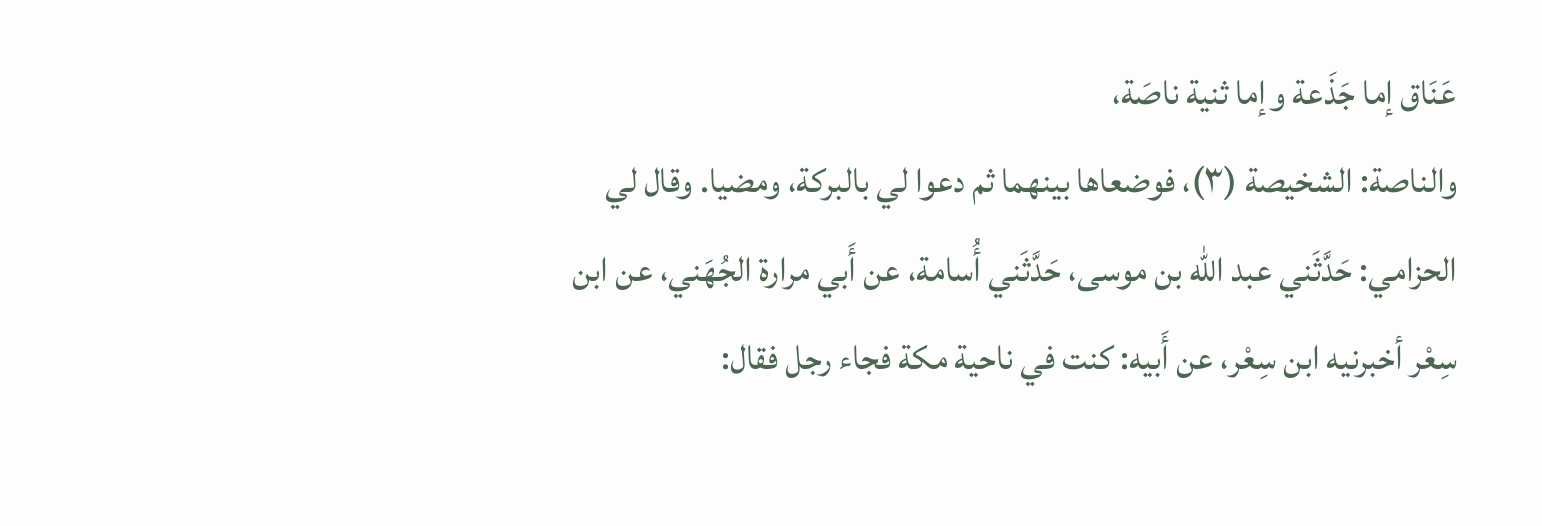عَنَاق إما جَذَعة وإما ثنية ناصَة،
والناصة: الشخيصة (٣)، فوضعاها بينهما ثم دعوا لي بالبركة، ومضيا. وقال لي
الحزامي: حَدَّثَني عبد اللّه بن موسى، حَدَّثَني أُسامة، عن أَبي مرارة الجُهَني، عن ابن
سِعْر أخبرنيه ابن سِعْر، عن أَبيه: كنت في ناحية مكة فجاء رجل فقال: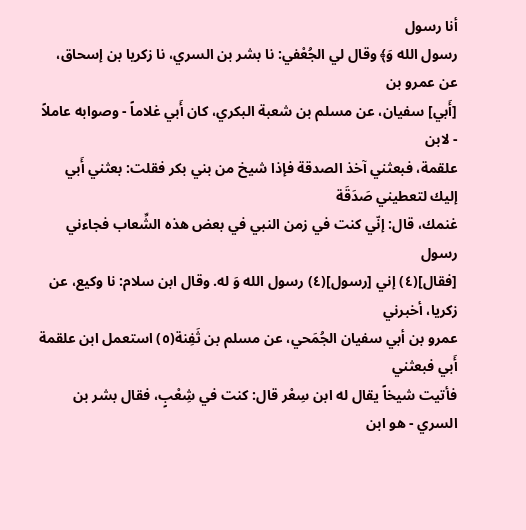أنا رسول
رسول الله وَ﴾ وقال لي الجُعْفي: نا بشر بن السري، نا زكريا بن إسحاق، عن عمرو بن
[أَبي] سفيان، عن مسلم بن شعبة البكري، كان أَبي غلاماً - وصوابه عاملاً - لابن
علقمة، فبعثني آخذ الصدقة فإذا شيخ من بني بكر فقلت: بعثني أَبي إليك لتعطيني صَدَقَة
غنمك، قال: إنّي كنت في زمن النبي في بعض هذه الشِّعاب فجاءني رسول
[فقال](٤) إني [رسول](٤) رسول الله وَ له. وقال ابن سلام: نا وكيع، عن زكريا، أخبرني
عمرو بن أبي سفيان الجُمَحي، عن مسلم بن ثَفِنة(٥) استعمل ابن علقمة أَبي فبعثني
فأتيت شيخاً يقال له ابن سِعْر قال: كنت في شِعْبٍ، فقال بشر بن السري - هو ابن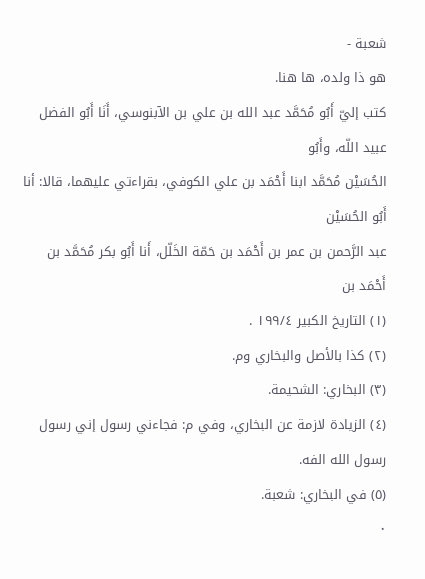شعبة -
هو ذا ولده، ها هنا.
كتب إليّ أَبُو مُحَمَّد عبد الله بن علي بن الآبنوسي، أَنَا أَبُو الفضل عبيد اللّه، وأَبُو
الحُسَيْن مُحَمَّد ابنا أَحْمَد بن علي الكوفي، بقراءتي عليهما، قالا: أنا أَبُو الحُسَيْن
عبد الرَّحمن بن عمر بن أَحْمَد بن حَمّة الخَلّل، أَنا أَبُو بكر مُحَمَّد بن أَحْمَد بن
(١) التاريخ الكبير ١٩٩/٤ .
(٢) كذا بالأصل والبخاري وم.
(٣) البخاري: الشحيمة.
(٤) الزيادة لازمة عن البخاري، وفي م: فجاءني رسول إني رسول رسول الله الفه.
(٥) في البخاري: شعبة.
٠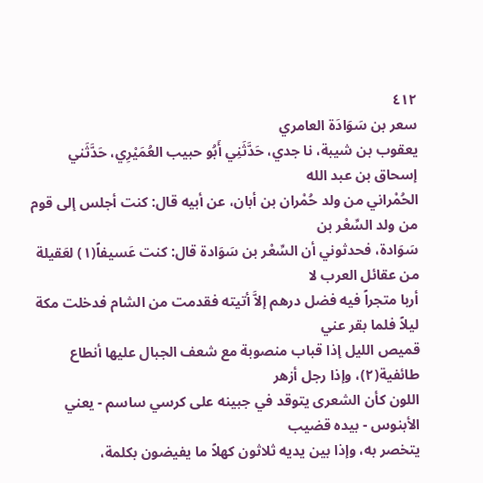٤١٢
سعر بن سَوَادَة العامري
يعقوب بن شيبة، نا جدي، حَدَّثَنِي أَبُو حبيب العُمَيْرِي، حَدَّثَني إسحاق بن عبد الله
الحُمْراني من ولد حُمْران بن أبان، عن أبيه قال: كنت أجلس إلى قوم من ولد السِّعْر بن
سَوَادة، فحدثوني أن السِّعْر بن سَوَادة قال: كنت عَسيفاً(١) لعَقيلة من عقائل العرب لا
أربا متجراً فيه فضل درهم إلاَّ أتيته فقدمت من الشام فدخلت مكة ليلاً فلما بقر عني
قميص الليل إذا قباب منصوبة مع شعف الجبال عليها أنطاع طائفية(٢)، وإذا رجل أزهر
اللون كأن الشعرى يتوقد في جبينه على كرسي ساسم - يعني الأبنوس - بيده قضيب
يتخصر به، وإذا بين يديه ثلاثون كهلاً ما يفيضون بكلمة،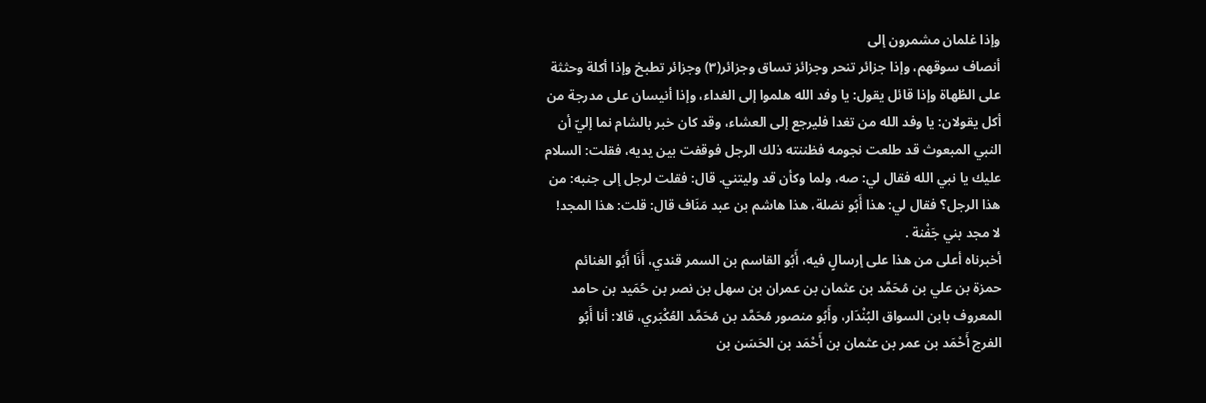وإذا غلمان مشمرون إلى
أنصاف سوقهم، وإذا جزائر تنحر وجزائز تساق وجزائر(٣) وجزائر تطبخ وإذا أكلة وحثثة
على الطُهاة وإذا قائل يقول: يا وفد الله هلموا إلى الغداء، وإذا أنيسان على مدرجة من
أكل يقولان: يا وفد الله من تغدا فليرجع إلى العشاء، وقد كان خبر بالشام نما إليّ أن
النبي المبعوث قد طلعت نجومه فظننته ذلك الرجل فوقفت بين يديه، فقلت: السلام
عليك يا نبي الله فقال لي: صه، ولما وكأن قد وليتني. قال: فقلت لرجل إلى جنبه: من
هذا الرجل؟ فقال لي: هذا أَبُو نضلة، هذا هاشم بن عبد مَنَاف قال: قلت: هذا المجد!
لا مجد بني جَفْنة .
أخبرناه أعلى من هذا على إرسالٍ فيه، أَبُو القاسم بن السمر قندي، أَنَا أَبُو الغنائم
حمزة بن علي بن مُحَمَّد بن عثمان بن عمران بن سهل بن نصر بن حُمَيد بن حامد
المعروف بابن السواق البُنْدَار، وأَبُو منصور مُحَمَّد بن مُحَمَّد العُكْبَري، قالا: أنا أَبُو
الفرج أَحْمَد بن عمر بن عثمان بن أَحْمَد بن الحَسَن بن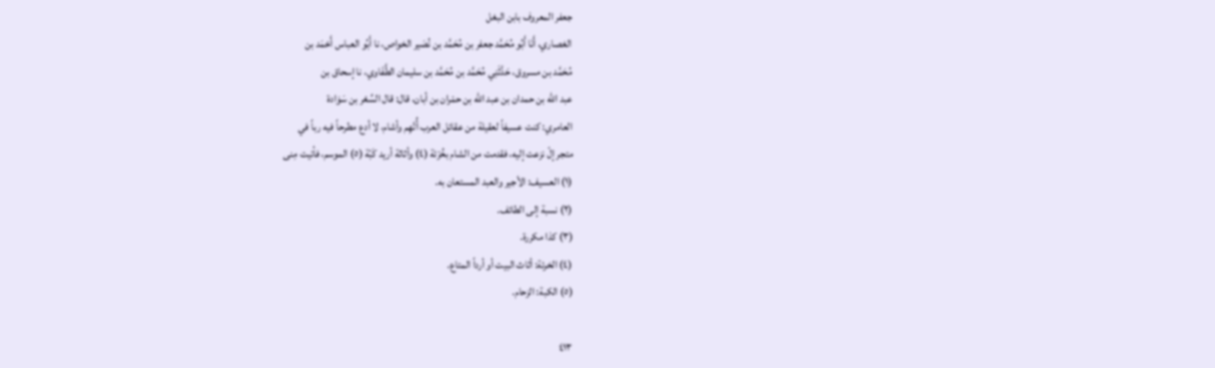جعفر المعروف بابن البغل
الغصاري، أَنَا أَبُو مُحَمَّد جعفر بن مُحَمَّد بن نُصَير الخواص، نا أَبُو العباس أَحْمَد بن
مُحَمَّد بن مسروق، حَدَّثَنِي مُحَمَّد بن مُحَمَّد بن سليمان الطَّفَاوي، نا إسحاق بن
عبد الله بن حمدان بن عبد الله بن حمْران بن أبان، قال: قال السِّعْر بن سَوَادة
العامري: كنت عسيفاً لعقيلة من عقائل العرب أُتّهِم وأشام، لا أدع مطرحاً فيه رباً في
متجر إلّ نزعت إليه، فقدمت من الشام بخُرْئة (٤) وأثاثة أريد كَبّة (٥) الموسم، فأتيت مِنى
(١) العسيف: الأجير والعبد المستعان به.
(٢) نسبة إلى الطائف.
(٣) كذا مكررة.
(٤) الخرئة: أثاث البيت أو أرداً المتاع.
(٥) الكبة: الزحام.

٤١٣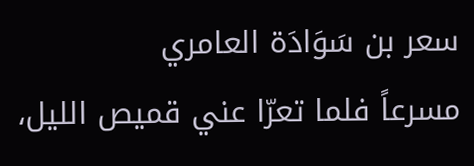سعر بن سَوَادَة العامري
مسرعاً فلما تعرّا عني قميص الليل،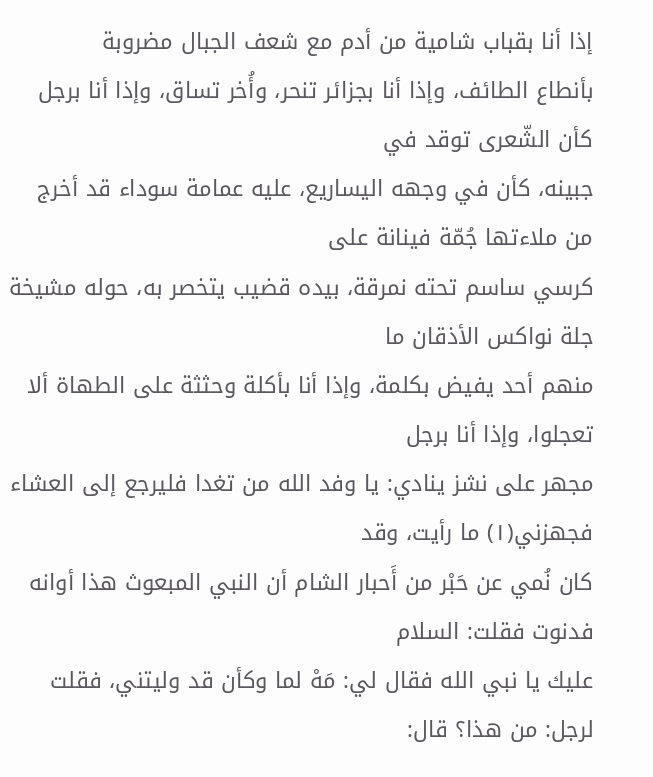إذا أنا بقباب شامية من أدم مع شعف الجبال مضروبة
بأنطاع الطائف، وإذا أنا بجزائر تنحر، وأُخر تساق، وإذا أنا برجل كأن الشّعرى توقد في
جبينه، كأن في وجهه اليساريع، عليه عمامة سوداء قد أخرج من ملاءتها جُمّة فينانة على
كرسي ساسم تحته نمرقة، بيده قضيب يتخصر به، حوله مشيخة جلة نواكس الأذقان ما
منهم أحد يفيض بكلمة، وإذا أنا بأكلة وحثثة على الطهاة ألا تعجلوا، وإذا أنا برجل
مجهر على نشز ينادي: يا وفد الله من تغدا فليرجع إلى العشاء فجهزني(١) ما رأيت، وقد
كان نُمي عن حَبْر من أَحبار الشام أن النبي المبعوث هذا أوانه فدنوت فقلت: السلام
عليك يا نبي الله فقال لي: مَهْ لما وكأن قد وليتني، فقلت لرجل: من هذا؟ قال: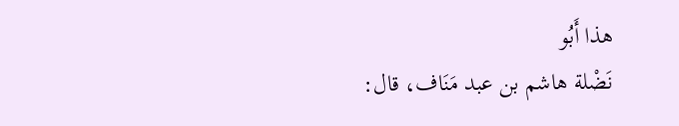هذا أَبُو
نَضْلة هاشم بن عبد مَنَاف، قال: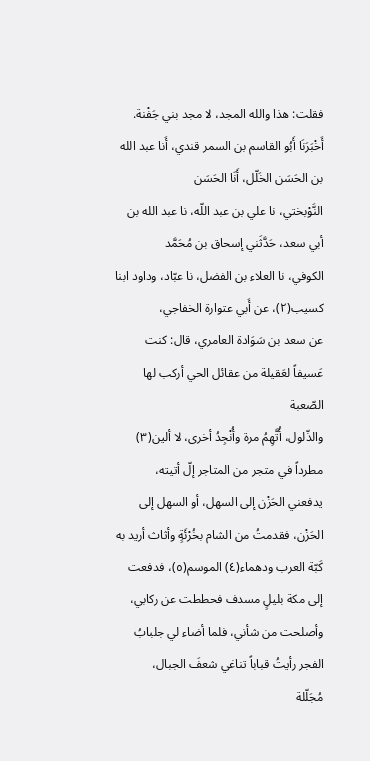فقلت: هذا والله المجد، لا مجد بني جَفْنة.
أَخْبَرَنَا أَبُو القاسم بن السمر قندي، أَنا عبد الله بن الحَسَن الخَلّل، أَنَا الحَسَن
النَّوْبختي، نا علي بن عبد اللّه، نا عبد الله بن أبي سعد، حَدَّثَني إسحاق بن مُحَمَّد
الكوفي، نا العلاء بن الفضل، نا عبّاد، وداود ابنا كسيب(٢)، عن أَبي عتوارة الخفاجي،
عن سعد بن سَوَادة العامري، قال: كنت عَسيفاً لعَقيلة من عقائل الحي أركب لها الصّعبة
والذّلول، أُتَّهِمُ مرة وأُنْجِدُ أخرى، لا ألين(٣) مطرداً في متجر من المتاجر إلّ أتيته،
يدفعني الحَزْن إلى السهل، أو السهل إلى الحَزْن، فقدمتُ من الشام بخُرْئَةٍ وأثاث أريد به
كَبّة العرب ودهماء(٤) الموسم(٥)، فدفعت إلى مكة بليلٍ مسدف فحططت عن ركابي،
وأصلحت من شأني، فلما أضاء لي جلبابُ الفجر رأيتُ قباباً تناغي شعفَ الجبال،
مُجَلّلة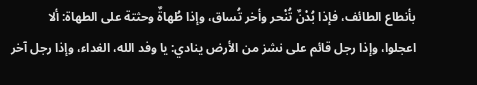بأنطاع الطائف، فإذا بُدْنٌ تُنْحر وأخر تُساق، وإذا طُهاةٌ وحثتة على الطهاة: ألا
اعجلوا، وإذا رجل قائم على نشز من الأرض ينادي: يا وفد الله، الغداء، وإذا رجل آخر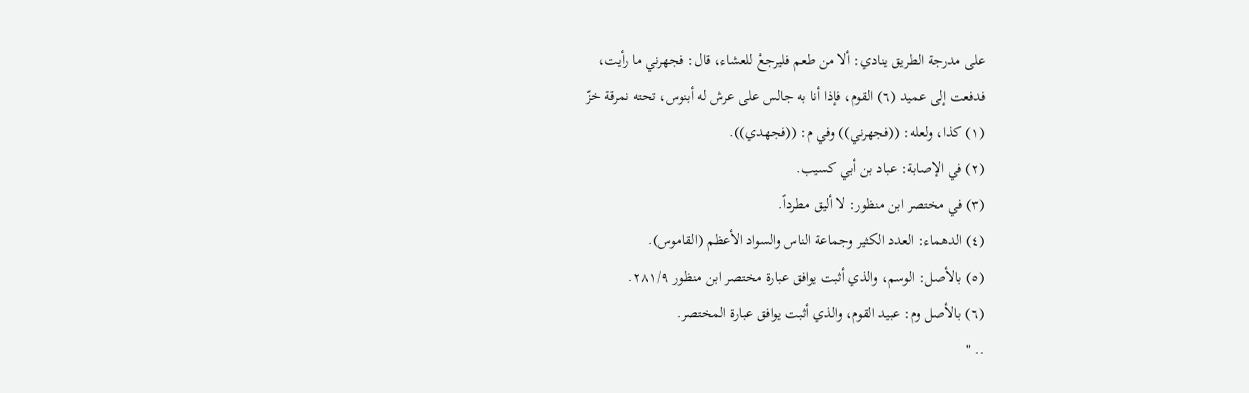على مدرجة الطريق ينادي: ألا من طعم فليرجعْ للعشاء، قال: فجهرني ما رأيت،
فدفعت إلى عميد (٦) القوم، فإذا أنا به جالس على عرش له أبنوس، تحته نمرقة خزّ
(١) كذا، ولعله: ((فجهرني)) وفي م: ((فجهدي)).
(٢) في الإصابة: عباد بن أبي كسيب.
(٣) في مختصر ابن منظور: لا أليق مطرداً.
(٤) الدهماء: العدد الكثير وجماعة الناس والسواد الأعظم (القاموس).
(٥) بالأصل: الوسم، والذي أثبت يوافق عبارة مختصر ابن منظور ٢٨١/٩.
(٦) بالأصل وم: عبيد القوم، والذي أثبت يوافق عبارة المختصر.
.. "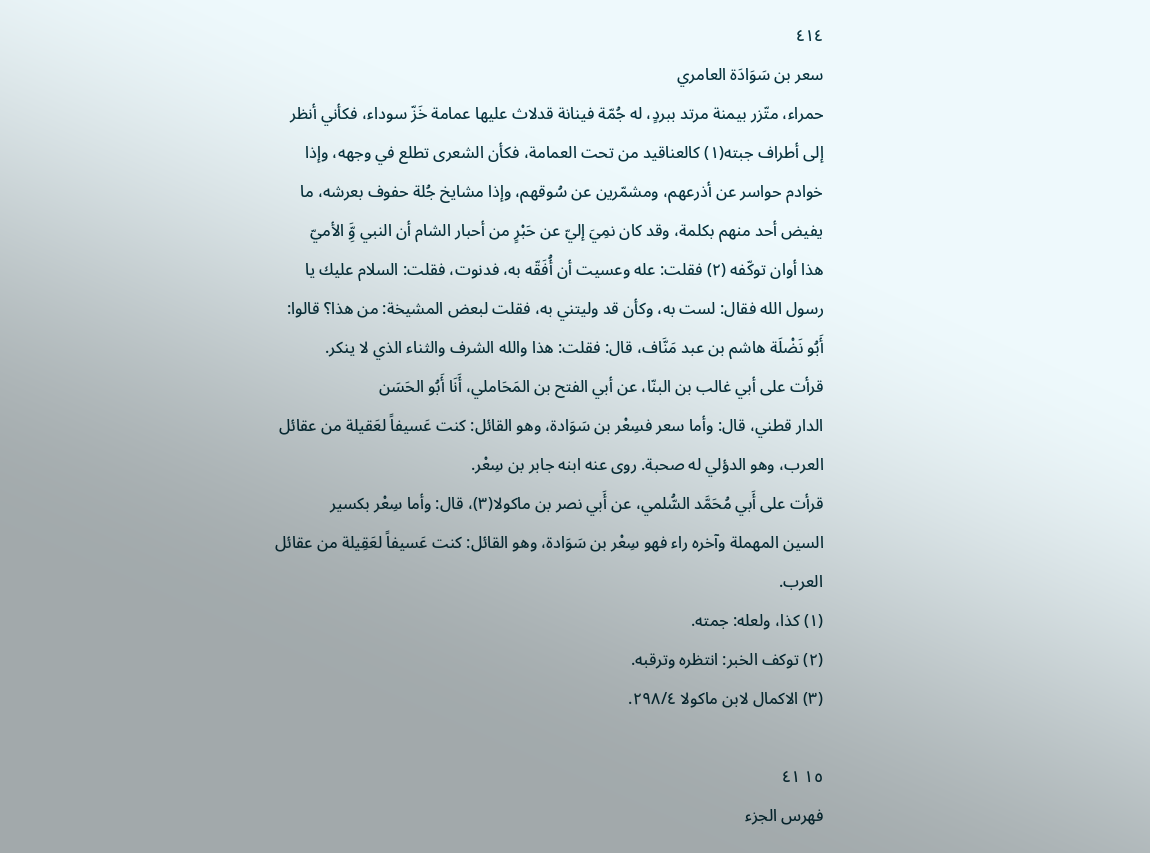٤١٤
سعر بن سَوَادَة العامري
حمراء، متّزر بيمنة مرتد ببردٍ، له جُمّة فينانة قدلاث عليها عمامة خَزّ سوداء، فكأني أنظر
إلى أطراف جبته(١) كالعناقيد من تحت العمامة، فكأن الشعرى تطلع في وجهه، وإذا
خوادم حواسر عن أذرعهم، ومشمّرين عن سُوقهم، وإذا مشايخ جُلة حفوف بعرشه، ما
يفيض أحد منهم بكلمة، وقد كان نمِيَ إليّ عن حَبْرٍ من أحبار الشام أن النبي وَِّ الأميّ
هذا أوان توكّفه (٢) فقلت: عله وعسيت أن أُفَقّه به، فدنوت، فقلت: السلام عليك يا
رسول الله فقال: لست به، وكأن قد وليتني به، فقلت لبعض المشيخة: من هذا؟ قالوا:
أَبُو نَضْلَة هاشم بن عبد مَنَّاف، قال: فقلت: هذا والله الشرف والثناء الذي لا ينكر.
قرأت على أبي غالب بن البنّا، عن أبي الفتح بن المَحَاملي، أَنَا أَبُو الحَسَن
الدار قطني، قال: وأما سعر فسِعْر بن سَوَادة، وهو القائل: كنت عَسيفاً لعَقيلة من عقائل
العرب، وهو الدؤلي له صحبة. روى عنه ابنه جابر بن سِعْر.
قرأت على أَبي مُحَمَّد السُّلمي، عن أَبي نصر بن ماكولا(٣)، قال: وأما سِعْر بكسير
السين المهملة وآخره راء فهو سِعْر بن سَوَادة، وهو القائل: كنت عَسيفاً لعَقِيلة من عقائل
العرب.
(١) كذا، ولعله: جمته.
(٢) توكف الخبر: انتظره وترقبه.
(٣) الاكمال لابن ماكولا ٢٩٨/٤.

١٥ ٤١
فهرس الجزء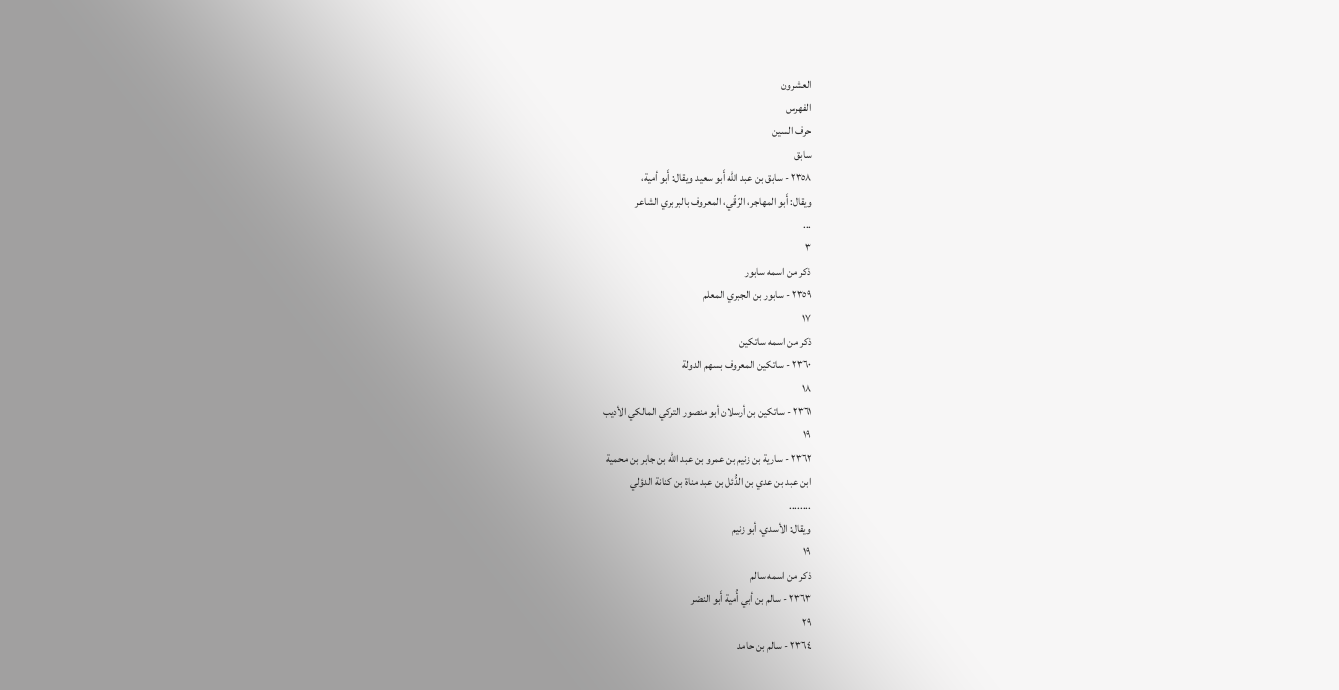العشرون
الفهرس
حرف السين
سابق
٢٣٥٨ - سابق بن عبد اللّه أَبو سعيد ويقال: أَبو أمية،
ويقال: أَبو المهاجر، الرّقّي، المعروف بالبربري الشاعر
...
٣
ذکر من اسمه سابور
٢٣٥٩ - سابور بن الجبري المعلم
١٧
ذکر من اسمه ساتکین
٢٣٦٠ - ساتكين المعروف بسهم الدولة
١٨
٢٣٦١ - ساتكين بن أرسلان أبو منصور التركي المالكي الأديب
١٩
٢٣٦٢ - سارية بن زنيم بن عمرو بن عبد الله بن جابر بن محمية
ابن عبد بن عدي بن الدُّئل بن عبد مناة بن كنانة الدؤلي
........
ويقال: الأسدي، أبو زنيم
١٩
ذكر من اسمه سالم
٢٣٦٣ - سالم بن أبي أُمية أَبو النضر
٢٩
٢٣٦٤ - سالم بن حامد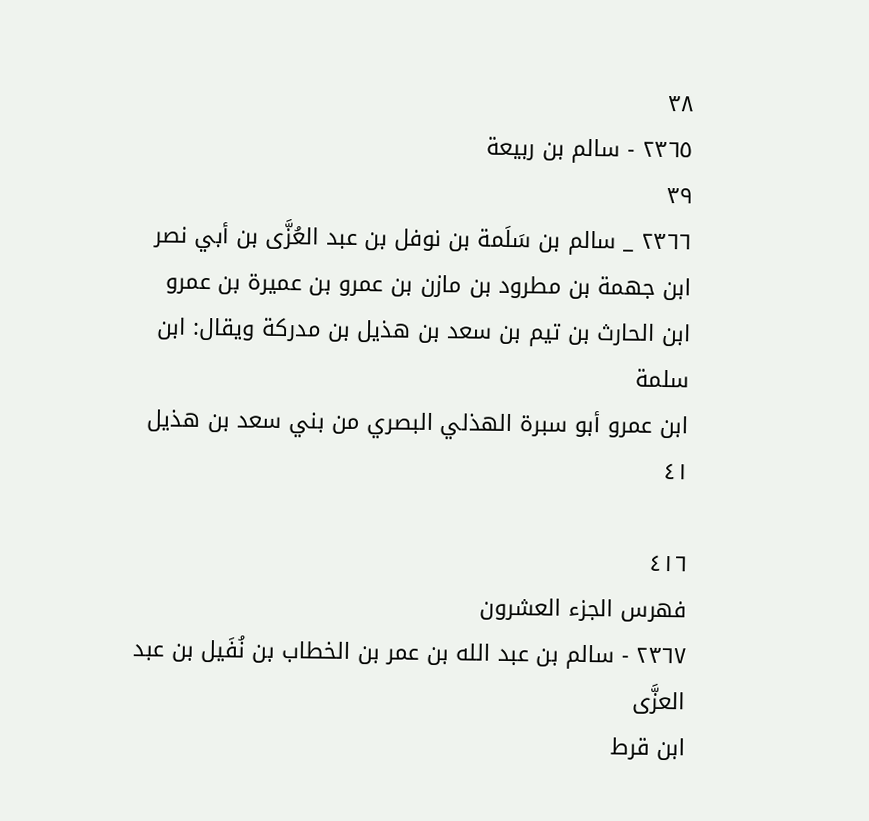٣٨
٢٣٦٥ - سالم بن ربيعة
٣٩
٢٣٦٦ _ سالم بن سَلَمة بن نوفل بن عبد العُزَّى بن أبي نصر
ابن جهمة بن مطرود بن مازن بن عمرو بن عميرة بن عمرو
ابن الحارث بن تيم بن سعد بن هذيل بن مدركة ويقال: ابن سلمة
ابن عمرو أبو سبرة الهذلي البصري من بني سعد بن هذیل
٤١

٤١٦
فهرس الجزء العشرون
٢٣٦٧ - سالم بن عبد الله بن عمر بن الخطاب بن نُفَيل بن عبد العزَّى
ابن قرط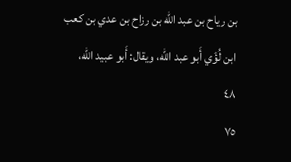بن ریاح بن عبد الله بن رزاح بن عدي بن کعب
ابن لُؤَي أَبو عبد اللّه، ويقال: أَبو عبيد اللّه،
٤٨
٧٥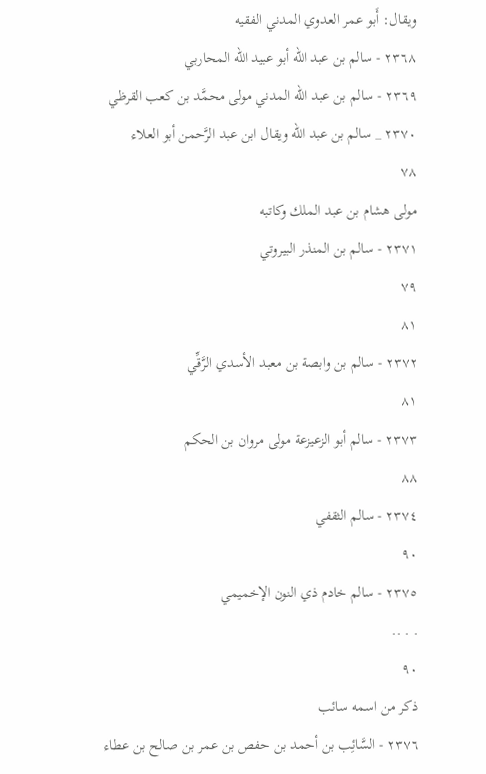ويقال: أَبو عمر العدوي المدني الفقيه
٢٣٦٨ - سالم بن عبد اللّه أبو عبيد اللّه المحاربي
٢٣٦٩ - سالم بن عبد اللّه المدني مولى محمَّد بن كعب القرظي
٢٣٧٠ _ سالم بن عبد اللّه ويقال ابن عبد الرَّحمن أبو العلاء
٧٨
مولی هشام بن عبد الملك وكاتبه
٢٣٧١ - سالم بن المنذر البيروتي
٧٩
٨١
٢٣٧٢ - سالم بن وابصة بن معبد الأسدي الرَّقِّي
٨١
٢٣٧٣ - سالم أبو الزعيزعة مولى مروان بن الحكم
٨٨
٢٣٧٤ - سالم الثقفي
٩٠
٢٣٧٥ - سالم خادم ذي النون الإخميمي
. . ..
٩٠
ذكر من اسمه سائب
٢٣٧٦ - السَّائِب بن أحمد بن حفص بن عمر بن صالح بن عطاء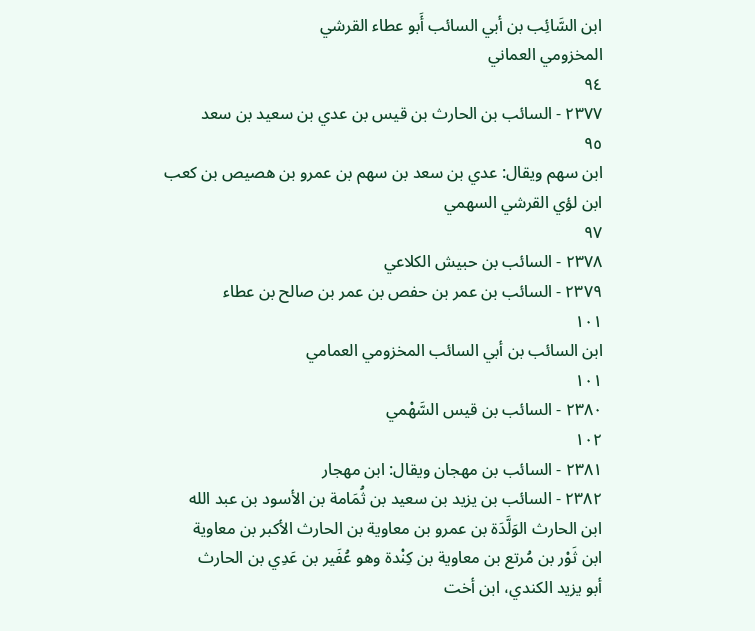ابن السَّائِب بن أبي السائب أَبو عطاء القرشي
المخزومي العماني
٩٤
٢٣٧٧ - السائب بن الحارث بن قيس بن عدي بن سعيد بن سعد
٩٥
ابن سهم ويقال: عدي بن سعد بن سهم بن عمرو بن هصيص بن كعب
ابن لؤي القرشي السهمي
٩٧
٢٣٧٨ - السائب بن حبيش الكلاعي
٢٣٧٩ - السائب بن عمر بن حفص بن عمر بن صالح بن عطاء
١٠١
ابن السائب بن أبي السائب المخزومي العمامي
١٠١
٢٣٨٠ - السائب بن قيس السَّهْمي
١٠٢
٢٣٨١ - السائب بن مهجان ويقال: ابن مهجار
٢٣٨٢ - السائب بن يزيد بن سعيد بن ثُمَامة بن الأسود بن عبد الله
ابن الحارث الوَلَّدَة بن عمرو بن معاوية بن الحارث الأكبر بن معاوية
ابن ثَوْر بن مُرتع بن معاوية بن كِنْدة وهو عُفَير بن عَدِي بن الحارث
أبو یزید الکندي، ابن أخت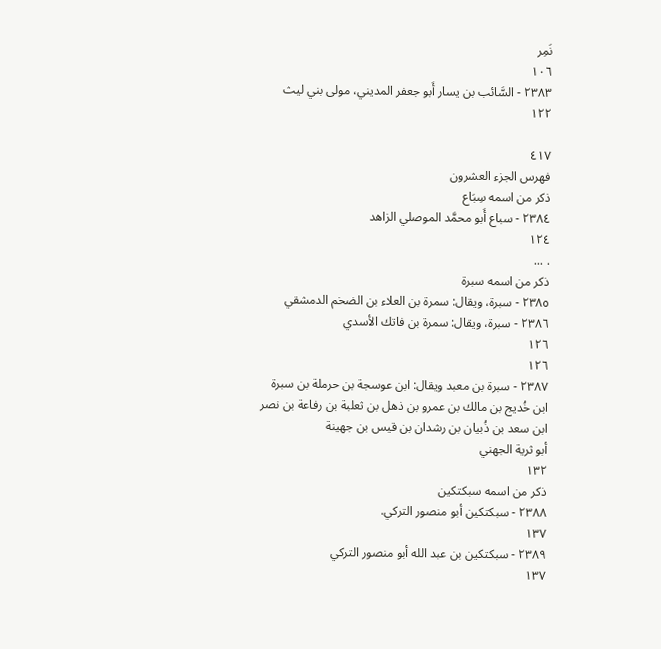نَمِر
١٠٦
٢٣٨٣ - السَّائب بن يسار أَبو جعفر المديني، مولى بني ليث
١٢٢

٤١٧
فهرس الجزء العشرون
ذکر من اسمه سِبَاع
٢٣٨٤ - سباع أَبو محمَّد الموصلي الزاهد
١٢٤
. ...
ذکر من اسمه سبرة
٢٣٨٥ - سبرة، ويقال: سمرة بن العلاء بن الضخم الدمشقي
٢٣٨٦ - سبرة، ويقال: سمرة بن فاتك الأسدي
١٢٦
١٢٦
٢٣٨٧ - سبرة بن معبد ويقال: ابن عوسجة بن حرملة بن سبرة
ابن خُديج بن مالك بن عمرو بن ذهل بن ثعلبة بن رفاعة بن نصر
ابن سعد بن ذُبيان بن رشدان بن قيس بن جهينة
أبو ثرية الجهني
١٣٢
ذکر من اسمه سبکتکین
٢٣٨٨ - سبكتكين أبو منصور التركي.
١٣٧
٢٣٨٩ - سبكتكين بن عبد الله أبو منصور التركي
١٣٧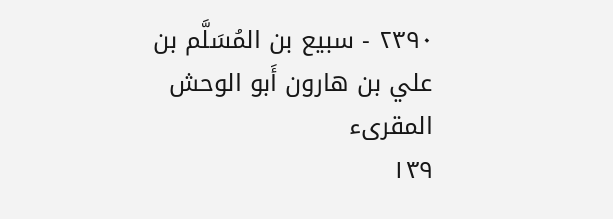٢٣٩٠ - سبيع بن المُسَلَّم بن علي بن هارون أَبو الوحش المقرىء
١٣٩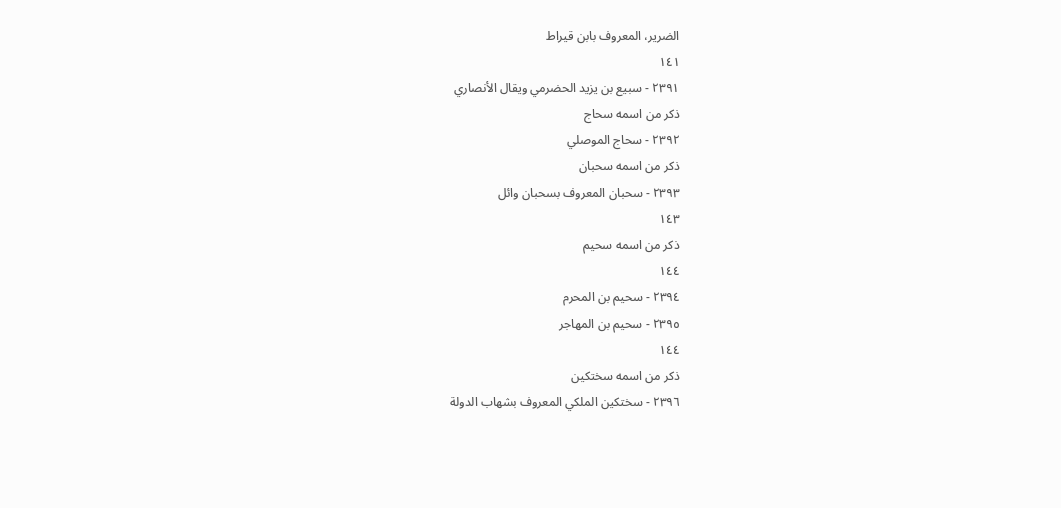الضرير، المعروف بابن قيراط
١٤١
٢٣٩١ - سبيع بن يزيد الحضرمي ويقال الأنصاري
ذکر من اسمه سحاج
٢٣٩٢ - سحاج الموصلي
ذكر من اسمه سحبان
٢٣٩٣ - سحبان المعروف بسحبان وائل
١٤٣
ذكر من اسمه سحيم
١٤٤
٢٣٩٤ - سحيم بن المحرم
٢٣٩٥ - سحیم بن المهاجر
١٤٤
ذکر من اسمه سختکین
٢٣٩٦ - سختكين الملكي المعروف بشهاب الدولة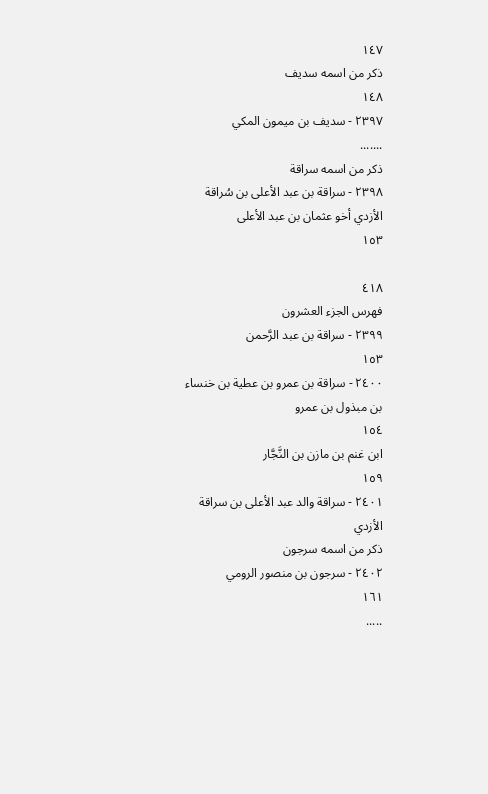١٤٧
ذکر من اسمه سدیف
١٤٨
٢٣٩٧ - سدیف بن ميمون المكي
.......
ذکر من اسمه سراقة
٢٣٩٨ - سراقة بن عبد الأعلى بن سُراقة الأزدي أخو عثمان بن عبد الأعلى
١٥٣

٤١٨
فهرس الجزء العشرون
٢٣٩٩ - سراقة بن عبد الرَّحمن
١٥٣
٢٤٠٠ - سراقة بن عمرو بن عطية بن خنساء بن مبذول بن عمرو
١٥٤
ابن غنم بن مازن بن النَّجَّار
١٥٩
٢٤٠١ - سراقة والد عبد الأعلى بن سراقة الأزدي
ذکر من اسمه سرجون
٢٤٠٢ - سرجون بن منصور الرومي
١٦١
.....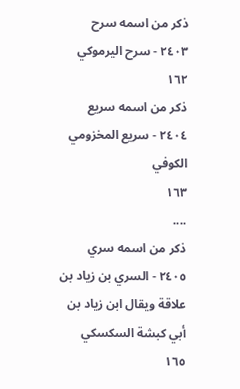ذکر من اسمه سرح
٢٤٠٣ - سرح اليرموكي
١٦٢
ذکر من اسمه سريع
٢٤٠٤ - سريع المخزومي الكوفي
١٦٣
....
ذکر من اسمه سري
٢٤٠٥ - السري بن زياد بن علاقة ويقال ابن زياد بن أبي كبشة السكسكي
١٦٥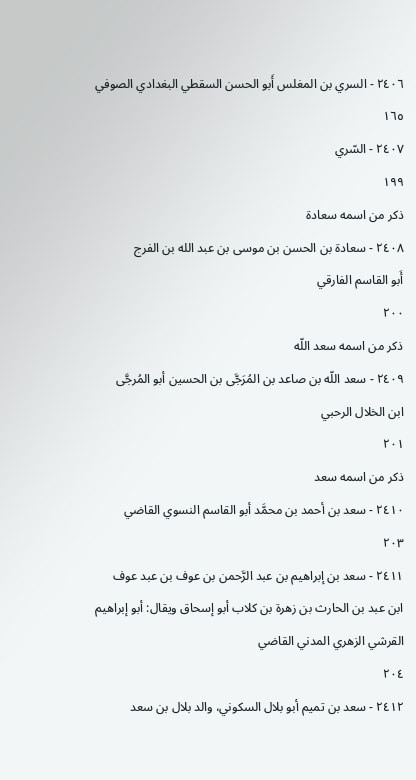٢٤٠٦ - السري بن المغلس أَبو الحسن السقطي البغدادي الصوفي
١٦٥
٢٤٠٧ - السّري
١٩٩
ذکر من اسمه سعادة
٢٤٠٨ - سعادة بن الحسن بن موسى بن عبد الله بن الفرج
أَبو القاسم الفارقي
٢٠٠
ذکر من اسمه سعد اللّه
٢٤٠٩ - سعد اللّه بن صاعد بن المُرَجَّى بن الحسين أبو المُرجَّى
ابن الخلال الرحبي
٢٠١
ذکر من اسمه سعد
٢٤١٠ - سعد بن أحمد بن محمَّد أبو القاسم النسوي القاضي
٢٠٣
٢٤١١ - سعد بن إبراهيم بن عبد الرَّحمن بن عوف بن عبد عوف
ابن عبد بن الحارث بن زهرة بن كلاب أبو إسحاق ويقال: أبو إبراهيم
القرشي الزهري المدني القاضي
٢٠٤
٢٤١٢ - سعد بن تميم أبو بلال السكوني، والد بلال بن سعد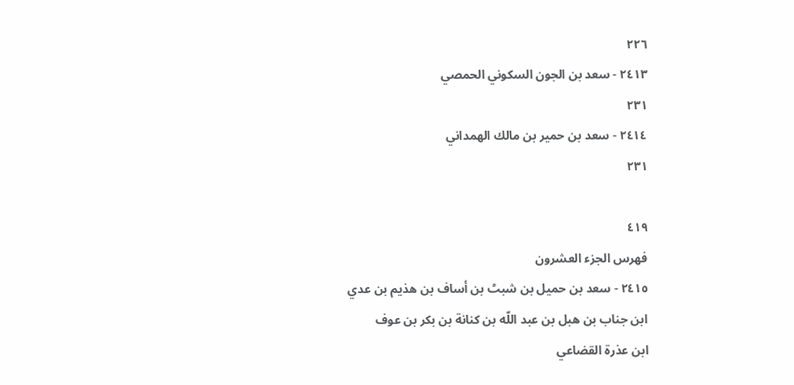٢٢٦
٢٤١٣ - سعد بن الجون السكوني الحمصي
٢٣١
٢٤١٤ - سعد بن حمير بن مالك الهمداني
٢٣١

٤١٩
فهرس الجزء العشرون
٢٤١٥ - سعد بن حمیل بن شبٹ بن أساف بن هذیم بن عدي
ابن جناب بن هبل بن عبد اللّه بن كنانة بن بكر بن عوف
ابن عذرة القضاعي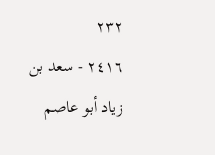٢٣٢
٢٤١٦ - سعد بن زياد أبو عاصم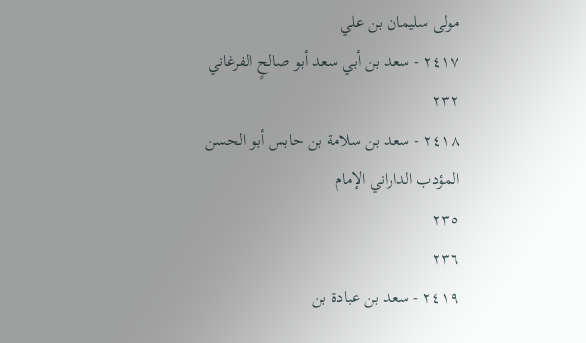مولى سليمان بن علي
٢٤١٧ - سعد بن أبي سعد أبو صالحٍ الفرغاني
٢٣٢
٢٤١٨ - سعد بن سلامة بن حابس أبو الحسن المؤدب الداراني الإمام
٢٣٥
٢٣٦
٢٤١٩ - سعد بن عبادة بن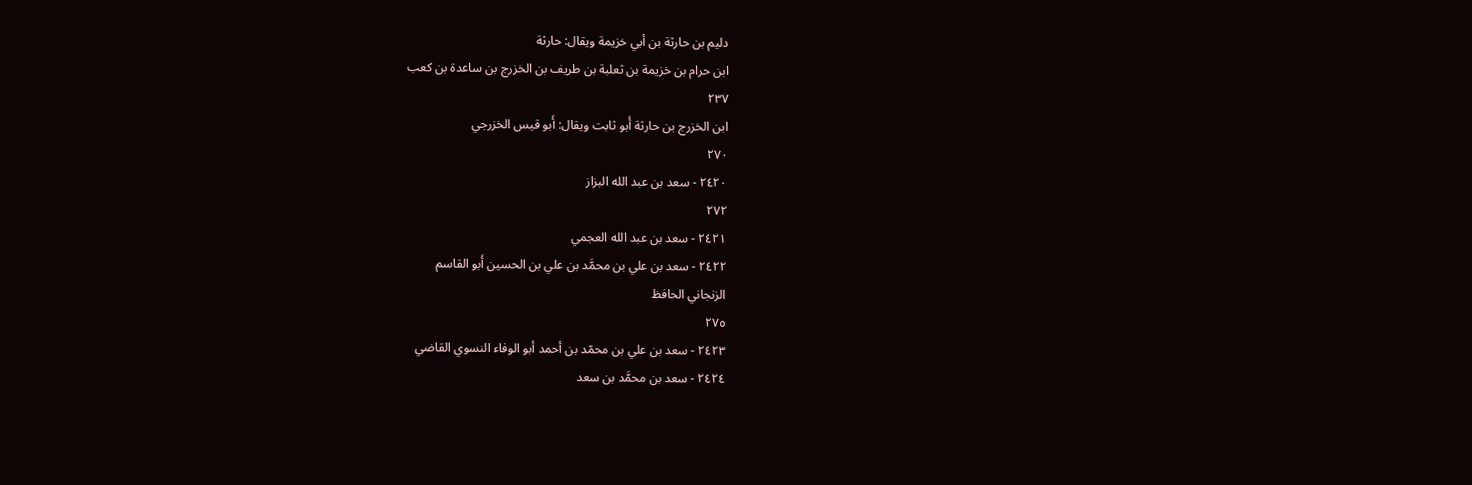دليم بن حارثة بن أبي خزيمة ويقال: حارثة
ابن حرام بن خزيمة بن ثعلبة بن طريف بن الخزرج بن ساعدة بن كعب
٢٣٧
ابن الخزرج بن حارثة أَبو ثابت ويقال: أَبو قيس الخزرجي
٢٧٠
٢٤٢٠ - سعد بن عبد الله البزاز
٢٧٢
٢٤٢١ - سعد بن عبد الله العجمي
٢٤٢٢ - سعد بن علي بن محمَّد بن علي بن الحسين أَبو القاسم
الزنجاني الحافظ
٢٧٥
٢٤٢٣ - سعد بن علي بن محمّد بن أحمد أبو الوفاء النسوي القاضي
٢٤٢٤ - سعد بن محمَّد بن سعد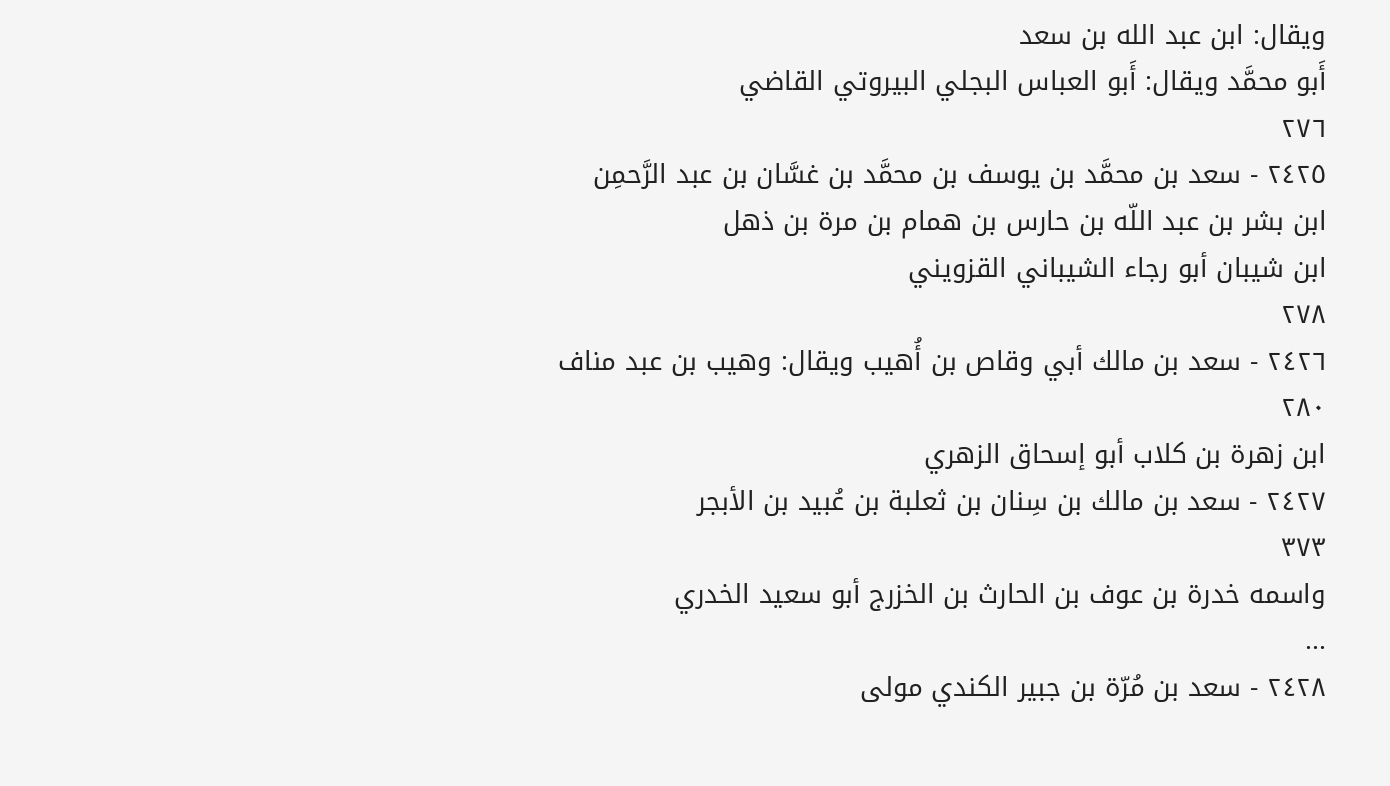ويقال: ابن عبد الله بن سعد
أَبو محمَّد ويقال: أَبو العباس البجلي البيروتي القاضي
٢٧٦
٢٤٢٥ - سعد بن محمَّد بن يوسف بن محمَّد بن غسَّان بن عبد الرَّحمِن
ابن بشر بن عبد اللّه بن حارس بن همام بن مرة بن ذهل
ابن شيبان أبو رجاء الشيباني القزويني
٢٧٨
٢٤٢٦ - سعد بن مالك أبي وقاص بن أُهيب ويقال: وهيب بن عبد مناف
٢٨٠
ابن زهرة بن كلاب أبو إسحاق الزهري
٢٤٢٧ - سعد بن مالك بن سِنان بن ثعلبة بن عُبيد بن الأبجر
٣٧٣
واسمه خدرة بن عوف بن الحارث بن الخزرج أبو سعيد الخدري
...
٢٤٢٨ - سعد بن مُرّة بن جبير الكندي مولى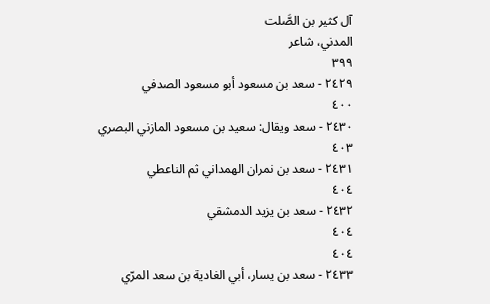آل كثير بن الصَّلت
المدني، شاعر
٣٩٩
٢٤٢٩ - سعد بن مسعود أبو مسعود الصدفي
٤٠٠
٢٤٣٠ - سعد ويقال: سعيد بن مسعود المازني البصري
٤٠٣
٢٤٣١ - سعد بن نمران الهمداني ثم الناعطي
٤٠٤
٢٤٣٢ - سعد بن يزيد الدمشقي
٤٠٤
٤٠٤
٢٤٣٣ - سعد بن يسار، أبي الغادية بن سعد المرّي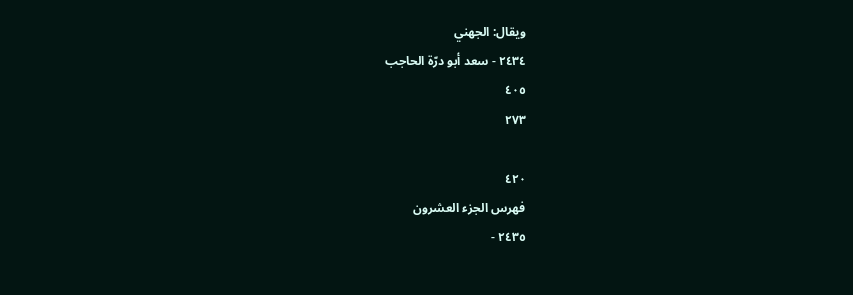ويقال: الجهني
٢٤٣٤ - سعد أبو درّة الحاجب
٤٠٥
٢٧٣

٤٢٠
فهرس الجزء العشرون
٢٤٣٥ -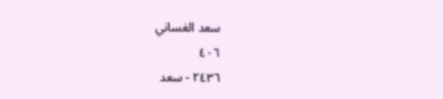سعد الغساني
٤٠٦
٢٤٣٦ - سعد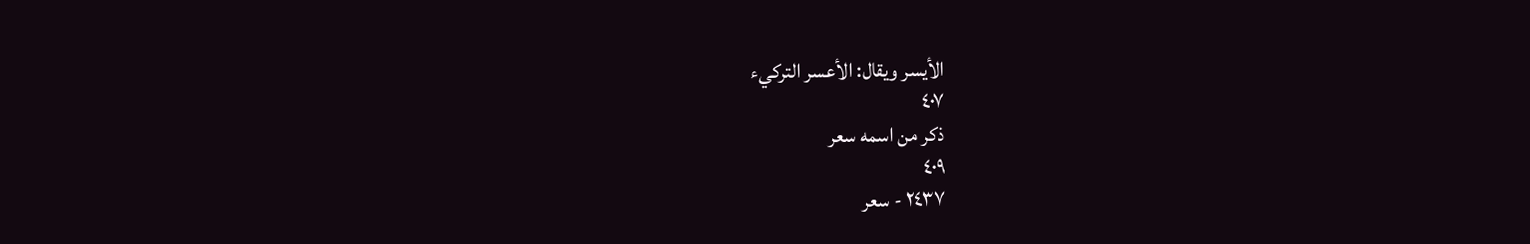الأيسر ويقال: الأعسر التركيء
٤٠٧
ذكر من اسمه سعر
٤٠٩
٢٤٣٧ - سعر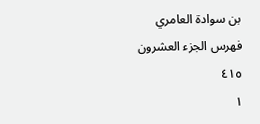بن سوادة العامري
فهرس الجزء العشرون
٤١٥
١